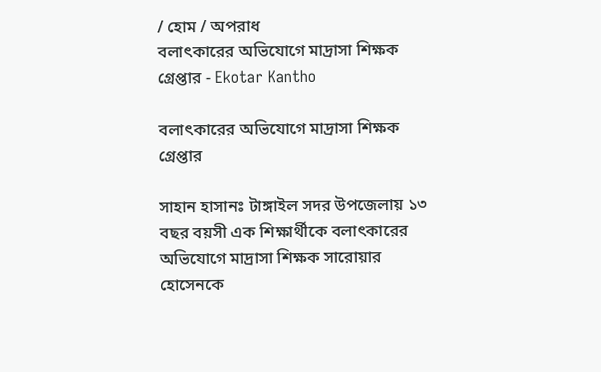/ হোম / অপরাধ
বলাৎকারের অভিযোগে মাদ্রাসা শিক্ষক গ্রেপ্তার - Ekotar Kantho

বলাৎকারের অভিযোগে মাদ্রাসা শিক্ষক গ্রেপ্তার

সাহান হাসানঃ টাঙ্গাইল সদর উপজেলায় ১৩ বছর বয়সী এক শিক্ষার্থীকে বলাৎকারের অভিযোগে মাদ্রাসা শিক্ষক সারোয়ার হোসেনকে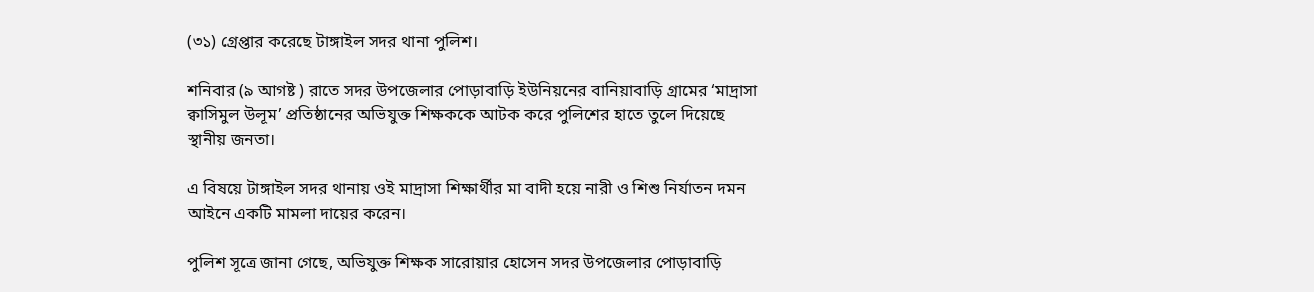(৩১) গ্রেপ্তার করেছে টাঙ্গাইল সদর থানা পুলিশ।

শনিবার (৯ আগষ্ট ) রাতে সদর উপজেলার পোড়াবাড়ি ইউনিয়নের বানিয়াবাড়ি গ্রামের ‘মাদ্রাসা ক্বাসিমুল উলূম’ প্রতিষ্ঠানের অভিযুক্ত শিক্ষককে আটক করে পুলিশের হাতে তুলে দিয়েছে স্থানীয় জনতা।

এ বিষয়ে টাঙ্গাইল সদর থানায় ওই মাদ্রাসা শিক্ষার্থীর মা বাদী হয়ে নারী ও শিশু নির্যাতন দমন আইনে একটি মামলা দায়ের করেন।

পুলিশ সূত্রে জানা গেছে, অভিযুক্ত শিক্ষক সারোয়ার হোসেন সদর উপজেলার পোড়াবাড়ি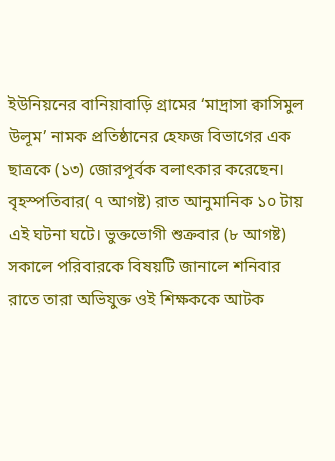ইউনিয়নের বানিয়াবাড়ি গ্রামের ‘মাদ্রাসা ক্বাসিমুল উলূম’ নামক প্রতিষ্ঠানের হেফজ বিভাগের এক ছাত্রকে (১৩) জোরপূর্বক বলাৎকার করেছেন। বৃহস্পতিবার( ৭ আগষ্ট) রাত আনুমানিক ১০ টায় এই ঘটনা ঘটে। ভুক্তভোগী শুক্রবার (৮ আগষ্ট) সকালে পরিবারকে বিষয়টি জানালে শনিবার রাতে তারা অভিযুক্ত ওই শিক্ষককে আটক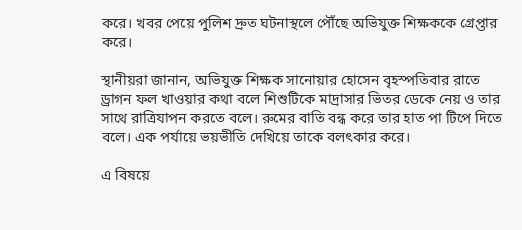করে। খবর পেয়ে পুলিশ দ্রুত ঘটনাস্থলে পৌঁছে অভিযুক্ত শিক্ষককে গ্রেপ্তার করে।

স্থানীয়রা জানান, অভিযুক্ত শিক্ষক সানোয়ার হোসেন বৃহস্পতিবার রাতে ড্রাগন ফল খাওয়ার কথা বলে শিশুটিকে মাদ্রাসার ভিতর ডেকে নেয় ও তার সাথে রাত্রিযাপন করতে বলে। রুমের বাতি বন্ধ করে তার হাত পা টিপে দিতে বলে। এক পর্যায়ে ভয়ভীতি দেখিয়ে তাকে বলৎকার করে।

এ বিষয়ে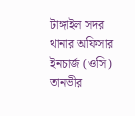টাঙ্গাইল সদর থানার অফিসার ইনচার্জ (ওসি) তানভীর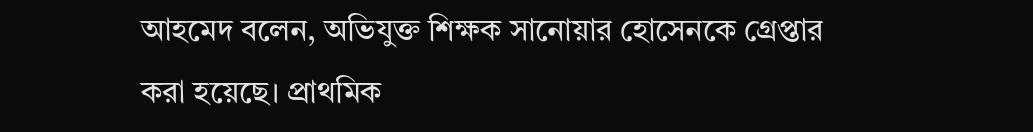আহমেদ বলেন, অভিযুক্ত শিক্ষক সানোয়ার হোসেনকে গ্রেপ্তার করা হয়েছে। প্রাথমিক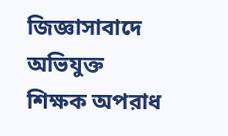জিজ্ঞাসাবাদে অভিযুক্ত শিক্ষক অপরাধ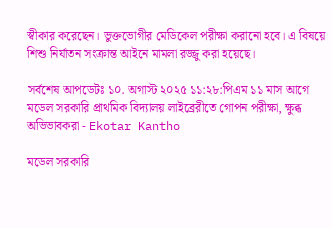স্বীকার করেছেন। ভুক্তভোগীর মেডিকেল পরীক্ষা করানো হবে। এ বিষয়ে শিশু নির্যাতন সংক্রান্ত আইনে মামলা রজ্জু করা হয়েছে।

সর্বশেষ আপডেটঃ ১০. অগাস্ট ২০২৫ ১১:২৮:পিএম ১১ মাস আগে
মডেল সরকারি প্রাথমিক বিদ্যালয় লাইব্রেরীতে গোপন পরীক্ষা, ক্ষুব্ধ অভিভাবকরা - Ekotar Kantho

মডেল সরকারি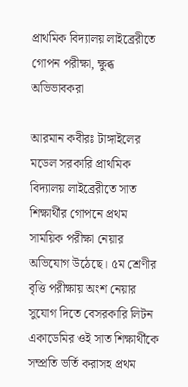প্রাথমিক বিদ্যালয় লাইব্রেরীতে গোপন পরীক্ষা, ক্ষুব্ধ অভিভাবকরা

আরমান কবীরঃ টাঙ্গাইলের মডেল সরকারি প্রাথমিক বিদ্যালয় লাইব্রেরীতে সাত শিক্ষার্থীর গোপনে প্রথম সাময়িক পরীক্ষা নেয়ার অভিযোগ উঠেছে। ৫ম শ্রেণীর বৃত্তি পরীক্ষায় অংশ নেয়ার সুযোগ দিতে বেসরকারি লিটন একাডেমির ওই সাত শিক্ষার্থীকে সম্প্রতি ভর্তি করাসহ প্রথম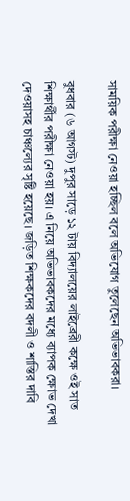সাময়িক পরীক্ষা নেওয়া হচ্ছিল বলে অভিযোগ তুলেছেন অভিভাবকরা।

বুধবার (৬ আগস্ট) দুপুর সাড়ে ১২ টায় বিদ্যালয়ের লাইব্রেরী কক্ষে ওই সাত শিক্ষার্থীর পরীক্ষা নেওয়া হয়। এ নিয়ে অভিভাবকদের মধ্যে ব্যাপক ক্ষোভ দেখা দেওয়াসহ চাঞ্চল্যের সৃষ্টি হয়েছে। জড়িত শিক্ষকদের বদলী ও শাস্তির দাবি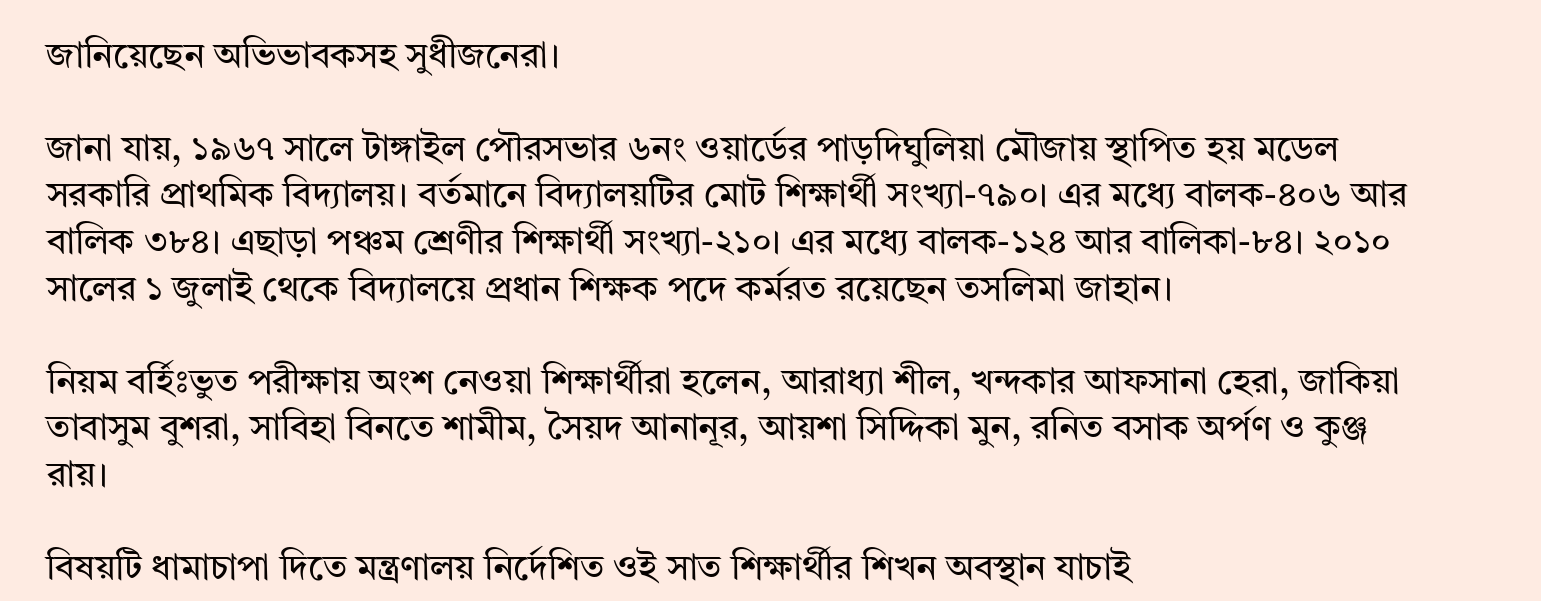জানিয়েছেন অভিভাবকসহ সুধীজনেরা।

জানা যায়, ১৯৬৭ সালে টাঙ্গাইল পৌরসভার ৬নং ওয়ার্ডের পাড়দিঘুলিয়া মৌজায় স্থাপিত হয় মডেল সরকারি প্রাথমিক বিদ্যালয়। বর্তমানে বিদ্যালয়টির মোট শিক্ষার্থী সংখ্যা-৭৯০। এর মধ্যে বালক-৪০৬ আর বালিক ৩৮৪। এছাড়া পঞ্চম শ্রেণীর শিক্ষার্থী সংখ্যা-২১০। এর মধ্যে বালক-১২৪ আর বালিকা-৮৪। ২০১০ সালের ১ জুলাই থেকে বিদ্যালয়ে প্রধান শিক্ষক পদে কর্মরত রয়েছেন তসলিমা জাহান।

নিয়ম বর্হিঃভুত পরীক্ষায় অংশ নেওয়া শিক্ষার্থীরা হলেন, আরাধ্যা শীল, খন্দকার আফসানা হেরা, জাকিয়া তাবাসুম বুশরা, সাবিহা বিনতে শামীম, সৈয়দ আনানূর, আয়শা সিদ্দিকা মুন, রনিত বসাক অর্পণ ও কুঞ্জ রায়।

বিষয়টি ধামাচাপা দিতে মন্ত্রণালয় নির্দেশিত ওই সাত শিক্ষার্থীর শিখন অবস্থান যাচাই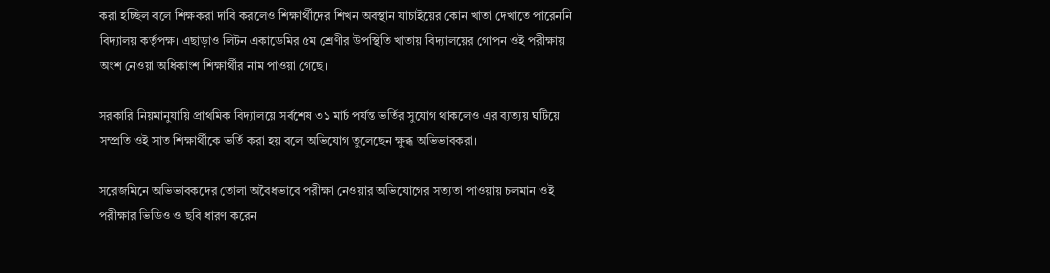করা হচ্ছিল বলে শিক্ষকরা দাবি করলেও শিক্ষার্থীদের শিখন অবস্থান যাচাইয়ের কোন খাতা দেখাতে পারেননি বিদ্যালয় কর্তৃপক্ষ। এছাড়াও লিটন একাডেমির ৫ম শ্রেণীর উপস্থিতি খাতায় বিদ্যালয়ের গোপন ওই পরীক্ষায় অংশ নেওয়া অধিকাংশ শিক্ষার্থীর নাম পাওয়া গেছে।

সরকারি নিয়মানুযায়ি প্রাথমিক বিদ্যালয়ে সর্বশেষ ৩১ মার্চ পর্যন্ত ভর্তির সুযোগ থাকলেও এর ব্যত্যয় ঘটিয়ে সম্প্রতি ওই সাত শিক্ষার্থীকে ভর্তি করা হয় বলে অভিযোগ তুলেছেন ক্ষুব্ধ অভিভাবকরা।

সরেজমিনে অভিভাবকদের তোলা অবৈধভাবে পরীক্ষা নেওয়ার অভিযোগের সত্যতা পাওয়ায় চলমান ওই পরীক্ষার ভিডিও ও ছবি ধারণ করেন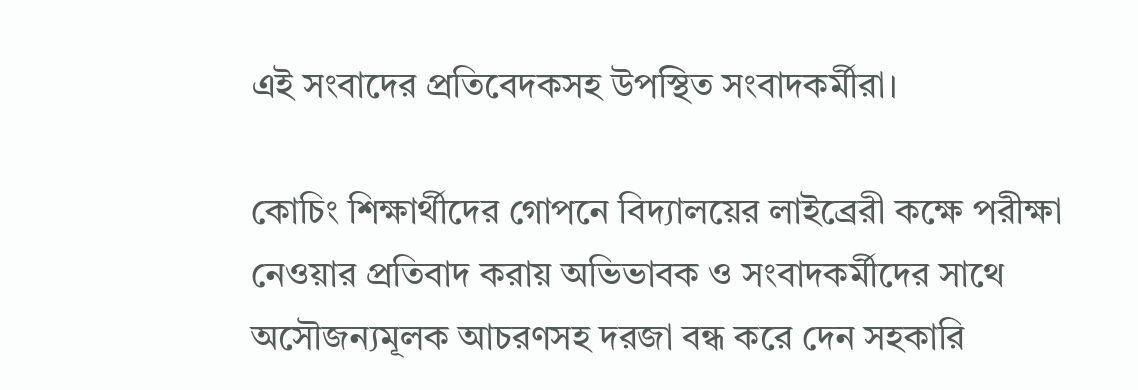এই সংবাদের প্রতিবেদকসহ উপস্থিত সংবাদকর্মীরা।

কোচিং শিক্ষার্থীদের গোপনে বিদ্যালয়ের লাইব্রেরী কক্ষে পরীক্ষা নেওয়ার প্রতিবাদ করায় অভিভাবক ও সংবাদকর্মীদের সাথে অসৌজন্যমূলক আচরণসহ দরজা বন্ধ করে দেন সহকারি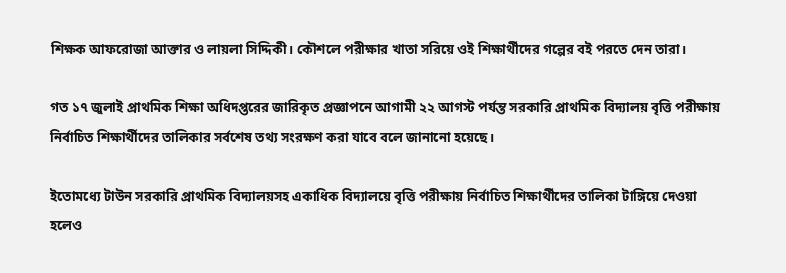শিক্ষক আফরোজা আক্তার ও লায়লা সিদ্দিকী। কৌশলে পরীক্ষার খাতা সরিয়ে ওই শিক্ষার্থীদের গল্পের বই পরতে দেন তারা।

গত ১৭ জুলাই প্রাথমিক শিক্ষা অধিদপ্তরের জারিকৃত প্রজ্ঞাপনে আগামী ২২ আগস্ট পর্যন্ত সরকারি প্রাথমিক বিদ্যালয় বৃত্তি পরীক্ষায় নির্বাচিত শিক্ষার্থীদের তালিকার সর্বশেষ তথ্য সংরক্ষণ করা যাবে বলে জানানো হয়েছে।

ইতোমধ্যে টাউন সরকারি প্রাথমিক বিদ্যালয়সহ একাধিক বিদ্যালয়ে বৃত্তি পরীক্ষায় নির্বাচিত শিক্ষার্থীদের তালিকা টাঙ্গিয়ে দেওয়া হলেও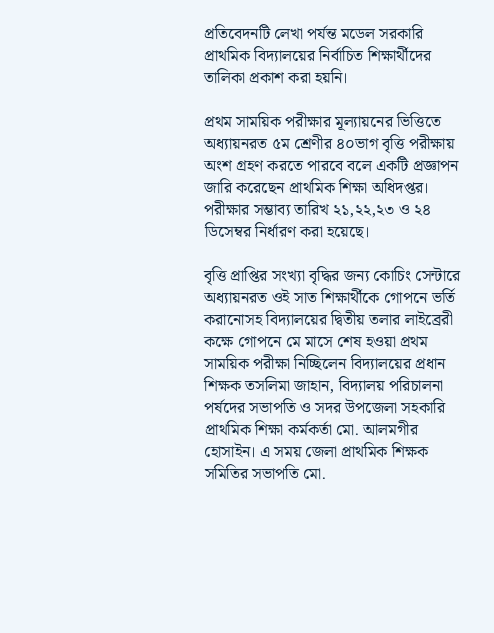প্রতিবেদনটি লেখা পর্যন্ত মডেল সরকারি প্রাথমিক বিদ্যালয়ের নির্বাচিত শিক্ষার্থীদের তালিকা প্রকাশ করা হয়নি।

প্রথম সাময়িক পরীক্ষার মূল্যায়নের ভিত্তিতে অধ্যায়নরত ৫ম শ্রেণীর ৪০ভাগ বৃত্তি পরীক্ষায় অংশ গ্রহণ করতে পারবে বলে একটি প্রজ্ঞাপন জারি করেছেন প্রাথমিক শিক্ষা অধিদপ্তর। পরীক্ষার সম্ভাব্য তারিখ ২১,২২,২৩ ও ২৪ ডিসেম্বর নির্ধারণ করা হয়েছে।

বৃত্তি প্রাপ্তির সংখ্যা বৃদ্ধির জন্য কোচিং সেন্টারে অধ্যায়নরত ওই সাত শিক্ষার্থীকে গোপনে ভর্তি করানোসহ বিদ্যালয়ের দ্বিতীয় তলার লাইব্রেরী কক্ষে গোপনে মে মাসে শেষ হওয়া প্রথম সাময়িক পরীক্ষা নিচ্ছিলেন বিদ্যালয়ের প্রধান শিক্ষক তসলিমা জাহান, বিদ্যালয় পরিচালনা পর্ষদের সভাপতি ও সদর উপজেলা সহকারি প্রাথমিক শিক্ষা কর্মকর্তা মো. আলমগীর হোসাইন। এ সময় জেলা প্রাথমিক শিক্ষক সমিতির সভাপতি মো.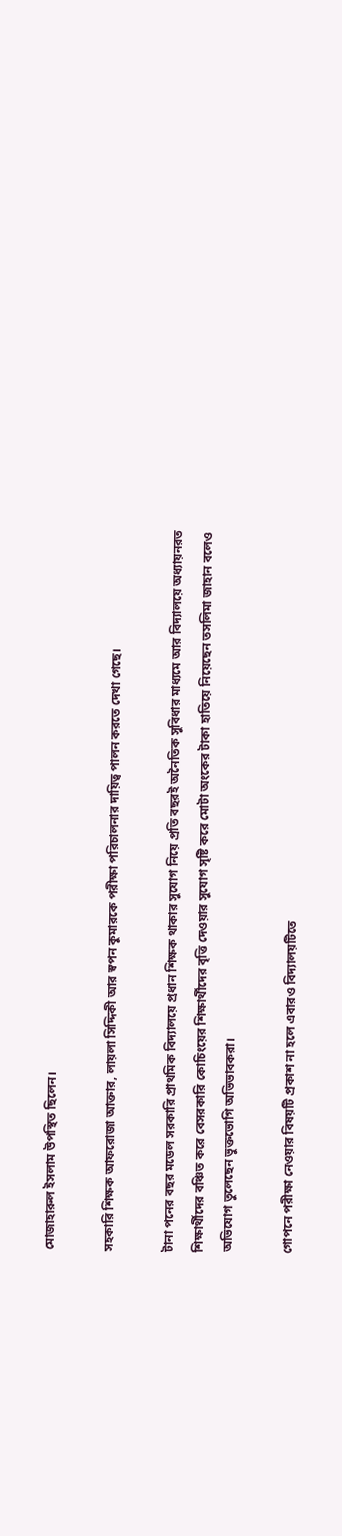মোজাহারুল ইসলাম উপস্থিত ছিলেন।

সহকারি শিক্ষক আফরোজা আক্তার, লায়লা সিদ্দিকী আর স্বপন কুমারকে পরীক্ষা পরিচালনার দায়িত্ব পালন করতে দেখা গেছে।

টানা পনের বছর মডেল সরকারি প্রাথমিক বিদ্যালয়ে প্রধান শিক্ষক থাকার সুযোগ নিয়ে প্রতি বছরই অনৈতিক সুবিধার মাধ্যমে আর বিদ্যালয়ে অধ্যায়নরত শিক্ষার্থীদের বঞ্চিত করে বেসরকারি কোচিংয়ের শিক্ষার্থীদের বৃত্তি দেওয়ার সুযোগ সৃষ্টি করে মোটা অংকের টাকা হাতিয়ে নিয়েছেন তসলিমা জাহান বলেও অভিযোগ তুলেছেন ভুক্তভোগি অভিভাবকরা।

গোপনে পরীক্ষা নেওয়ার বিষয়টি প্রকাশ না হলে এবারও বিদ্যালয়টিতে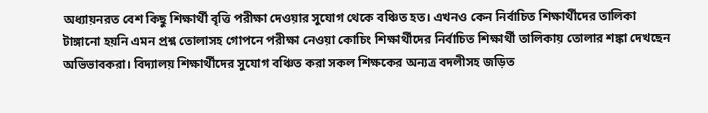অধ্যায়নরত বেশ কিছু শিক্ষার্থী বৃত্তি পরীক্ষা দেওয়ার সুযোগ থেকে বঞ্চিত হত। এখনও কেন নির্বাচিত শিক্ষার্থীদের তালিকা টাঙ্গানো হয়নি এমন প্রশ্ন তোলাসহ গোপনে পরীক্ষা নেওয়া কোচিং শিক্ষার্থীদের নির্বাচিত শিক্ষার্থী তালিকায় তোলার শঙ্কা দেখছেন অভিভাবকরা। বিদ্যালয় শিক্ষার্থীদের সুযোগ বঞ্চিত করা সকল শিক্ষকের অন্যত্র বদলীসহ জড়িত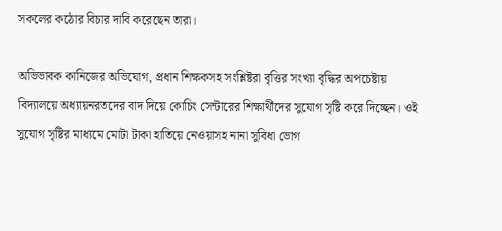সকলের কঠোর বিচার দাবি করেছেন তারা।

অভিভাবক কানিজের অভিযোগ, প্রধান শিক্ষকসহ সংশ্লিষ্টরা বৃত্তির সংখ্যা বৃদ্ধির অপচেষ্টায় বিদ্যালয়ে অধ্যায়নরতদের বাদ দিয়ে কোচিং সেন্টারের শিক্ষার্থীদের সুযোগ সৃষ্টি করে দিচ্ছেন। ওই সুযোগ সৃষ্টির মাধ্যমে মোটা টাকা হাতিয়ে নেওয়াসহ নানা সুবিধা ভোগ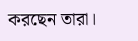করছেন তারা।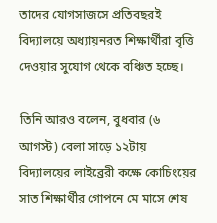তাদের যোগসাজসে প্রতিবছরই বিদ্যালয়ে অধ্যায়নরত শিক্ষার্থীরা বৃত্তি দেওয়ার সুযোগ থেকে বঞ্চিত হচ্ছে।

তিনি আরও বলেন, বুধবার (৬ আগস্ট) বেলা সাড়ে ১২টায় বিদ্যালয়ের লাইব্রেরী কক্ষে কোচিংয়ের সাত শিক্ষার্থীর গোপনে মে মাসে শেষ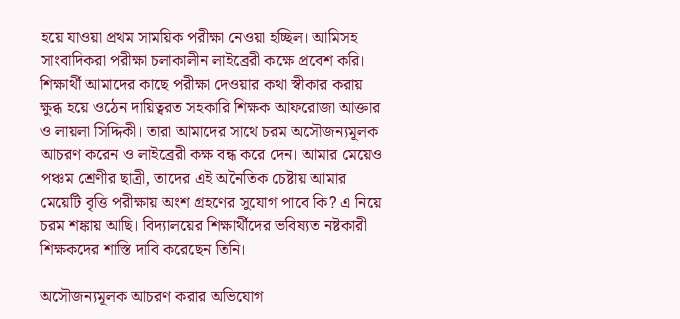হয়ে যাওয়া প্রথম সাময়িক পরীক্ষা নেওয়া হচ্ছিল। আমিসহ সাংবাদিকরা পরীক্ষা চলাকালীন লাইব্রেরী কক্ষে প্রবেশ করি। শিক্ষার্থী আমাদের কাছে পরীক্ষা দেওয়ার কথা স্বীকার করায় ক্ষুব্ধ হয়ে ওঠেন দায়িত্বরত সহকারি শিক্ষক আফরোজা আক্তার ও লায়লা সিদ্দিকী। তারা আমাদের সাথে চরম অসৌজন্যমূলক আচরণ করেন ও লাইব্রেরী কক্ষ বন্ধ করে দেন। আমার মেয়েও পঞ্চম শ্রেণীর ছাত্রী, তাদের এই অনৈতিক চেষ্টায় আমার মেয়েটি বৃত্তি পরীক্ষায় অংশ গ্রহণের সুযোগ পাবে কি? এ নিয়ে চরম শঙ্কায় আছি। বিদ্যালয়ের শিক্ষার্থীদের ভবিষ্যত নষ্টকারী শিক্ষকদের শাস্তি দাবি করেছেন তিনি।

অসৌজন্যমূলক আচরণ করার অভিযোগ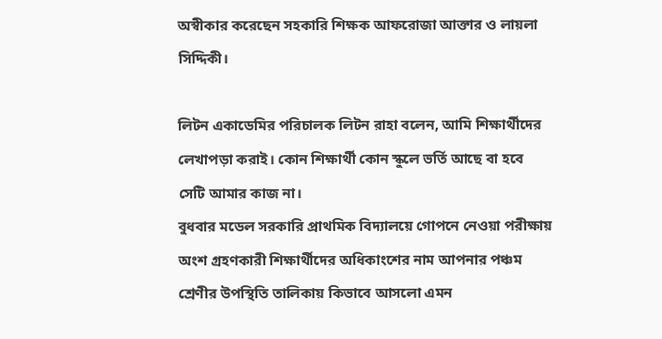অস্বীকার করেছেন সহকারি শিক্ষক আফরোজা আক্তার ও লায়লা সিদ্দিকী।

লিটন একাডেমির পরিচালক লিটন রাহা বলেন, আমি শিক্ষার্থীদের লেখাপড়া করাই। কোন শিক্ষার্থী কোন স্কুলে ভর্তি আছে বা হবে সেটি আমার কাজ না।
বুধবার মডেল সরকারি প্রাথমিক বিদ্যালয়ে গোপনে নেওয়া পরীক্ষায় অংশ গ্রহণকারী শিক্ষার্থীদের অধিকাংশের নাম আপনার পঞ্চম শ্রেণীর উপস্থিতি তালিকায় কিভাবে আসলো এমন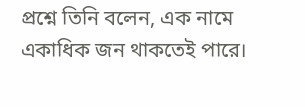প্রশ্নে তিনি বলেন, এক নামে একাধিক জন থাকতেই পারে।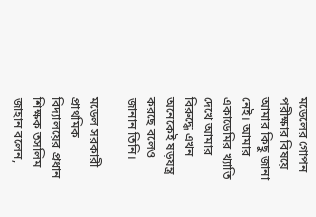মডেলের গোপন পরীক্ষার বিষয়ে আমার কিছু জানা নেই। আমার একাডেমির খ্যাতি দেখে আমার বিরুদ্ধে এখন অনেকেই ষড়যন্ত্র করছে বলেও জানান তিনি।

মডেল সরকারী প্রাথমিক বিদ্যালয়ের প্রধান শিক্ষক তসলিম জাহান বলেন,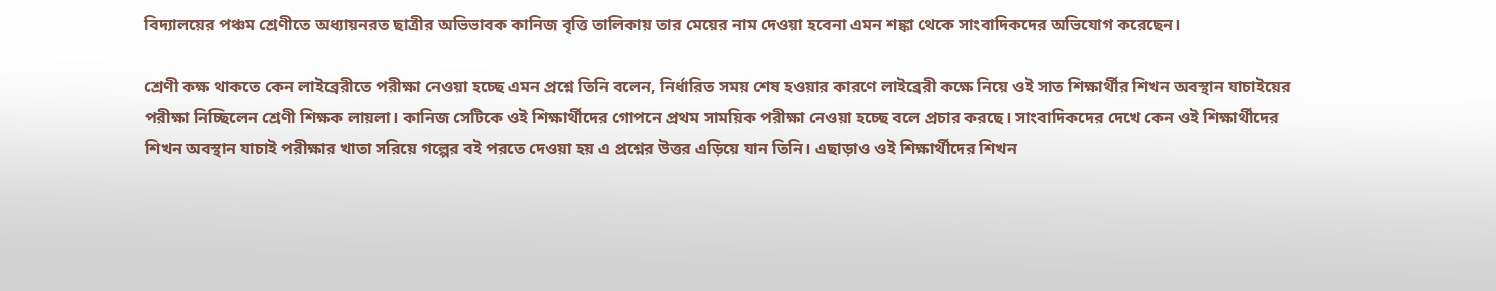বিদ্যালয়ের পঞ্চম শ্রেণীতে অধ্যায়নরত ছাত্রীর অভিভাবক কানিজ বৃত্তি তালিকায় তার মেয়ের নাম দেওয়া হবেনা এমন শঙ্কা থেকে সাংবাদিকদের অভিযোগ করেছেন।

শ্রেণী কক্ষ থাকতে কেন লাইব্রেরীতে পরীক্ষা নেওয়া হচ্ছে এমন প্রশ্নে তিনি বলেন, নির্ধারিত সময় শেষ হওয়ার কারণে লাইব্রেরী কক্ষে নিয়ে ওই সাত শিক্ষার্থীর শিখন অবস্থান যাচাইয়ের পরীক্ষা নিচ্ছিলেন শ্রেণী শিক্ষক লায়লা। কানিজ সেটিকে ওই শিক্ষার্থীদের গোপনে প্রথম সাময়িক পরীক্ষা নেওয়া হচ্ছে বলে প্রচার করছে। সাংবাদিকদের দেখে কেন ওই শিক্ষার্থীদের শিখন অবস্থান যাচাই পরীক্ষার খাতা সরিয়ে গল্পের বই পরতে দেওয়া হয় এ প্রশ্নের উত্তর এড়িয়ে যান তিনি। এছাড়াও ওই শিক্ষার্থীদের শিখন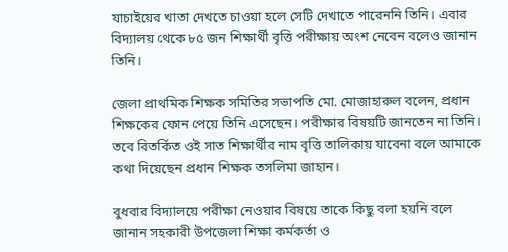যাচাইয়ের খাতা দেখতে চাওয়া হলে সেটি দেখাতে পারেননি তিনি। এবার বিদ্যালয় থেকে ৮৫ জন শিক্ষার্থী বৃত্তি পরীক্ষায় অংশ নেবেন বলেও জানান তিনি।

জেলা প্রাথমিক শিক্ষক সমিতির সভাপতি মো. মোজাহারুল বলেন, প্রধান শিক্ষকের ফোন পেয়ে তিনি এসেছেন। পরীক্ষার বিষয়টি জানতেন না তিনি। তবে বিতর্কিত ওই সাত শিক্ষার্থীর নাম বৃত্তি তালিকায় যাবেনা বলে আমাকে কথা দিয়েছেন প্রধান শিক্ষক তসলিমা জাহান।

বুধবার বিদ্যালয়ে পরীক্ষা নেওয়ার বিষয়ে তাকে কিছু বলা হয়নি বলে জানান সহকারী উপজেলা শিক্ষা কর্মকর্তা ও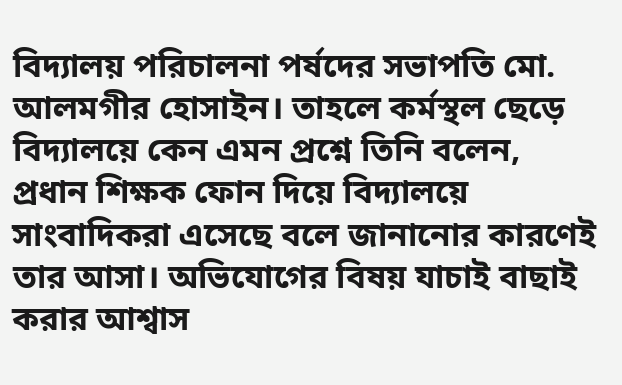বিদ্যালয় পরিচালনা পর্ষদের সভাপতি মো. আলমগীর হোসাইন। তাহলে কর্মস্থল ছেড়ে বিদ্যালয়ে কেন এমন প্রশ্নে তিনি বলেন, প্রধান শিক্ষক ফোন দিয়ে বিদ্যালয়ে সাংবাদিকরা এসেছে বলে জানানোর কারণেই তার আসা। অভিযোগের বিষয় যাচাই বাছাই করার আশ্বাস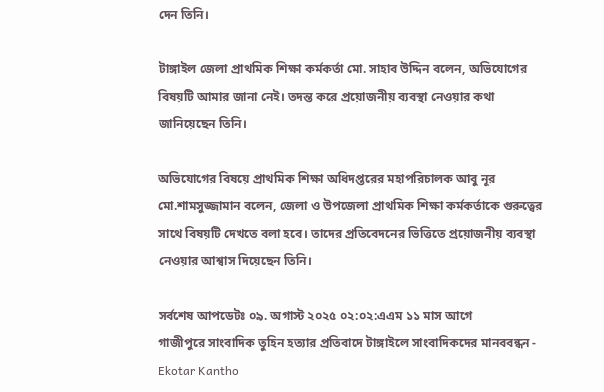দেন তিনি।

টাঙ্গাইল জেলা প্রাথমিক শিক্ষা কর্মকর্তা মো. সাহাব উদ্দিন বলেন, অভিযোগের বিষয়টি আমার জানা নেই। তদন্ত করে প্রয়োজনীয় ব্যবস্থা নেওয়ার কথা জানিয়েছেন তিনি।

অভিযোগের বিষয়ে প্রাথমিক শিক্ষা অধিদপ্তরের মহাপরিচালক আবু নূর মো.শামসুজ্জামান বলেন, জেলা ও উপজেলা প্রাথমিক শিক্ষা কর্মকর্তাকে গুরুত্বের সাথে বিষয়টি দেখতে বলা হবে। তাদের প্রতিবেদনের ভিত্তিতে প্রয়োজনীয় ব্যবস্থা নেওয়ার আশ্বাস দিয়েছেন তিনি।

সর্বশেষ আপডেটঃ ০৯. অগাস্ট ২০২৫ ০২:০২:এএম ১১ মাস আগে
গাজীপুরে সাংবাদিক তুহিন হত্যার প্রতিবাদে টাঙ্গাইলে সাংবাদিকদের মানববন্ধন - Ekotar Kantho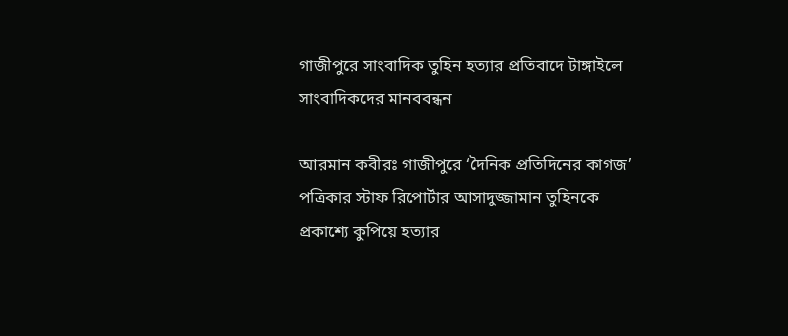গাজীপুরে সাংবাদিক তুহিন হত্যার প্রতিবাদে টাঙ্গাইলে সাংবাদিকদের মানববন্ধন

আরমান কবীরঃ গাজীপুরে ‘দৈনিক প্রতিদিনের কাগজ’ পত্রিকার স্টাফ রিপোর্টার আসাদুজ্জামান তুহিনকে প্রকাশ্যে কুপিয়ে হত্যার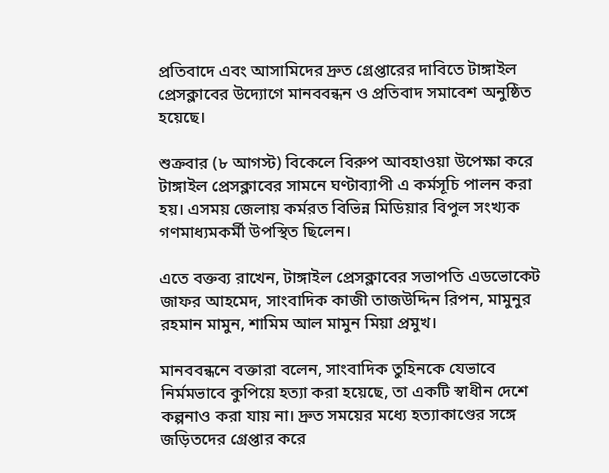প্রতিবাদে এবং আসামিদের দ্রুত গ্রেপ্তারের দাবিতে টাঙ্গাইল প্রেসক্লাবের উদ্যোগে মানববন্ধন ও প্রতিবাদ সমাবেশ অনুষ্ঠিত হয়েছে।

শুক্রবার (৮ আগস্ট) বিকেলে বিরুপ আবহাওয়া উপেক্ষা করে টাঙ্গাইল প্রেসক্লাবের সামনে ঘণ্টাব্যাপী এ কর্মসূচি পালন করা হয়। এসময় জেলায় কর্মরত বিভিন্ন মিডিয়ার বিপুল সংখ্যক গণমাধ্যমকর্মী উপস্থিত ছিলেন।

এতে বক্তব্য রাখেন, টাঙ্গাইল প্রেসক্লাবের সভাপতি এডভোকেট জাফর আহমেদ, সাংবাদিক কাজী তাজউদ্দিন রিপন, মামুনুর রহমান মামুন, শামিম আল মামুন মিয়া প্রমুখ।

মানববন্ধনে বক্তারা বলেন, সাংবাদিক তুহিনকে যেভাবে নির্মমভাবে কুপিয়ে হত্যা করা হয়েছে, তা একটি স্বাধীন দেশে কল্পনাও করা যায় না। দ্রুত সময়ের মধ্যে হত্যাকাণ্ডের সঙ্গে জড়িতদের গ্রেপ্তার করে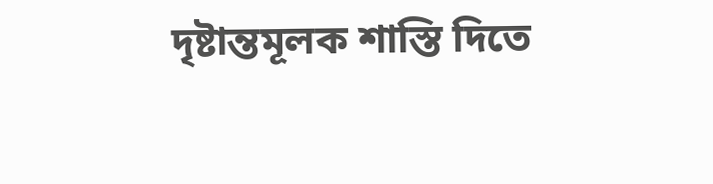দৃষ্টান্তমূলক শাস্তি দিতে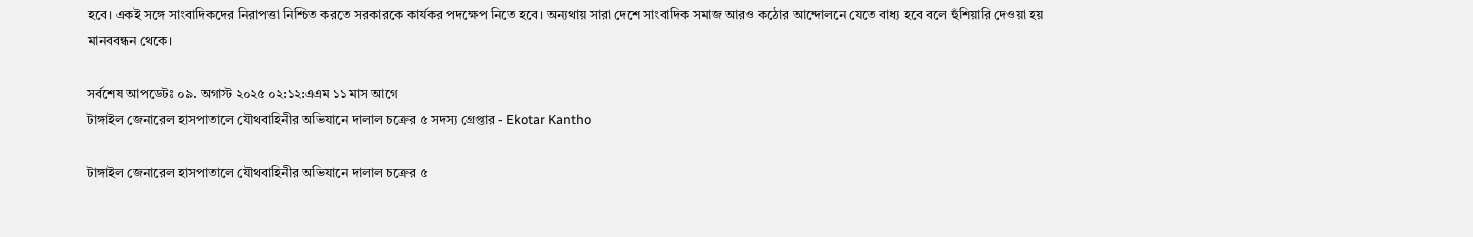হবে। একই সঙ্গে সাংবাদিকদের নিরাপত্তা নিশ্চিত করতে সরকারকে কার্যকর পদক্ষেপ নিতে হবে। অন্যথায় সারা দেশে সাংবাদিক সমাজ আরও কঠোর আন্দোলনে যেতে বাধ্য হবে বলে হুঁশিয়ারি দেওয়া হয় মানববন্ধন থেকে।

সর্বশেষ আপডেটঃ ০৯. অগাস্ট ২০২৫ ০২:১২:এএম ১১ মাস আগে
টাঙ্গাইল জেনারেল হাসপাতালে যৌথবাহিনীর অভিযানে দালাল চক্রের ৫ সদস্য গ্রেপ্তার - Ekotar Kantho

টাঙ্গাইল জেনারেল হাসপাতালে যৌথবাহিনীর অভিযানে দালাল চক্রের ৫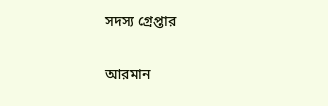সদস্য গ্রেপ্তার

আরমান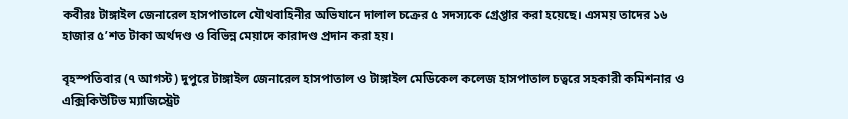কবীরঃ টাঙ্গাইল জেনারেল হাসপাতালে যৌথবাহিনীর অভিযানে দালাল চক্রের ৫ সদস্যকে গ্রেপ্তার করা হয়েছে। এসময় তাদের ১৬ হাজার ৫’শত টাকা অর্থদণ্ড ও বিভিন্ন মেয়াদে কারাদণ্ড প্রদান করা হয়।

বৃহস্পতিবার (৭ আগস্ট) দুপুরে টাঙ্গাইল জেনারেল হাসপাতাল ও টাঙ্গাইল মেডিকেল কলেজ হাসপাতাল চত্বরে সহকারী কমিশনার ও এক্সিকিউটিভ ম্যাজিস্ট্রেট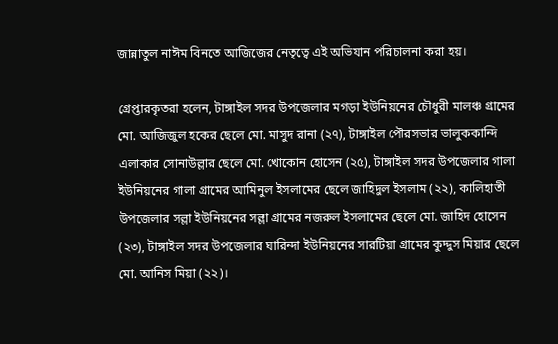জান্নাতুল নাঈম বিনতে আজিজের নেতৃত্বে এই অভিযান পরিচালনা করা হয়।

গ্রেপ্তারকৃতরা হলেন, টাঙ্গাইল সদর উপজেলার মগড়া ইউনিয়নের চৌধুরী মালঞ্চ গ্রামের মো. আজিজুল হকের ছেলে মো. মাসুদ রানা (২৭), টাঙ্গাইল পৌরসভার ভালুককান্দি এলাকার সোনাউল্লার ছেলে মো. খোকোন হোসেন (২৫), টাঙ্গাইল সদর উপজেলার গালা ইউনিয়নের গালা গ্রামের আমিনুল ইসলামের ছেলে জাহিদুল ইসলাম (২২), কালিহাতী উপজেলার সল্লা ইউনিয়নের সল্লা গ্রামের নজরুল ইসলামের ছেলে মো. জাহিদ হোসেন (২৩), টাঙ্গাইল সদর উপজেলার ঘারিন্দা ইউনিয়নের সারটিয়া গ্রামের কুদ্দুস মিয়ার ছেলে মো. আনিস মিয়া (২২)।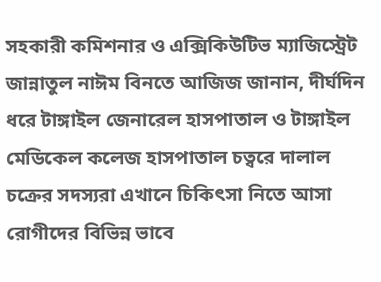সহকারী কমিশনার ও এক্সিকিউটিভ ম্যাজিস্ট্রেট জান্নাতুল নাঈম বিনতে আজিজ জানান, দীর্ঘদিন ধরে টাঙ্গাইল জেনারেল হাসপাতাল ও টাঙ্গাইল মেডিকেল কলেজ হাসপাতাল চত্বরে দালাল চক্রের সদস্যরা এখানে চিকিৎসা নিতে আসা রোগীদের বিভিন্ন ভাবে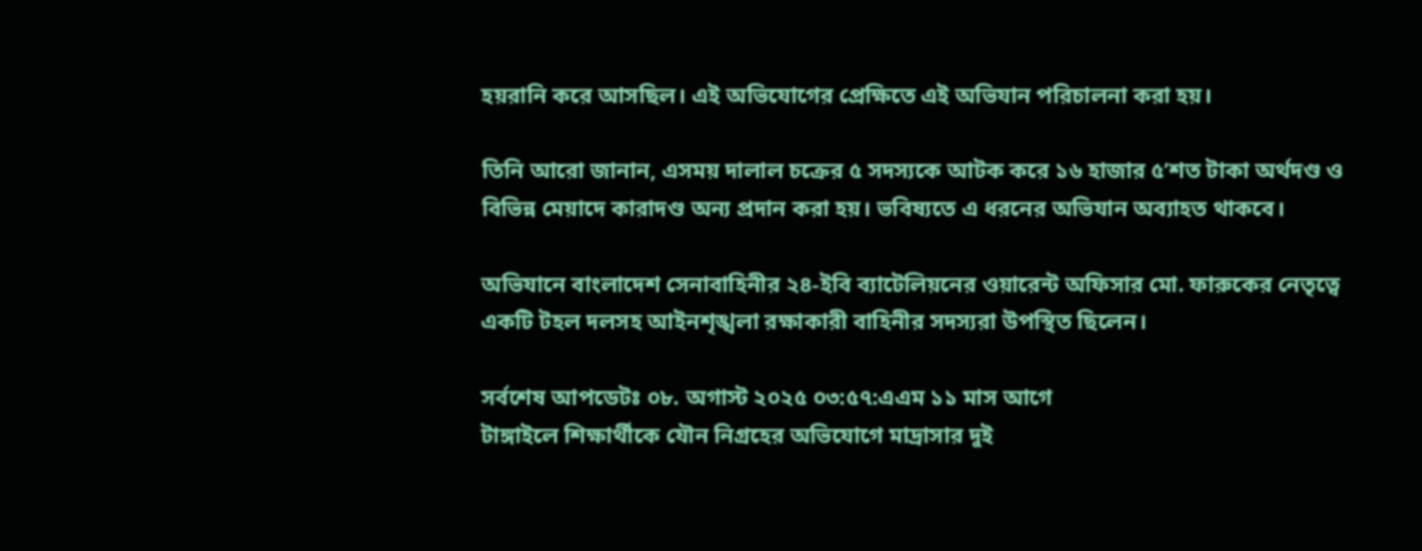হয়রানি করে আসছিল। এই অভিযোগের প্রেক্ষিতে এই অভিযান পরিচালনা করা হয়।

তিনি আরো জানান, এসময় দালাল চক্রের ৫ সদস্যকে আটক করে ১৬ হাজার ৫’শত টাকা অর্থদণ্ড ও বিভিন্ন মেয়াদে কারাদণ্ড অন্য প্রদান করা হয়। ভবিষ্যতে এ ধরনের অভিযান অব্যাহত থাকবে।

অভিযানে বাংলাদেশ সেনাবাহিনীর ২৪-ইবি ব্যাটেলিয়নের ওয়ারেন্ট অফিসার মো. ফারুকের নেতৃত্বে একটি টহল দলসহ আইনশৃঙ্খলা রক্ষাকারী বাহিনীর সদস্যরা উপস্থিত ছিলেন।

সর্বশেষ আপডেটঃ ০৮. অগাস্ট ২০২৫ ০৩:৫৭:এএম ১১ মাস আগে
টাঙ্গাইলে শিক্ষার্থীকে যৌন নিগ্রহের অভিযোগে মাদ্রাসার দুই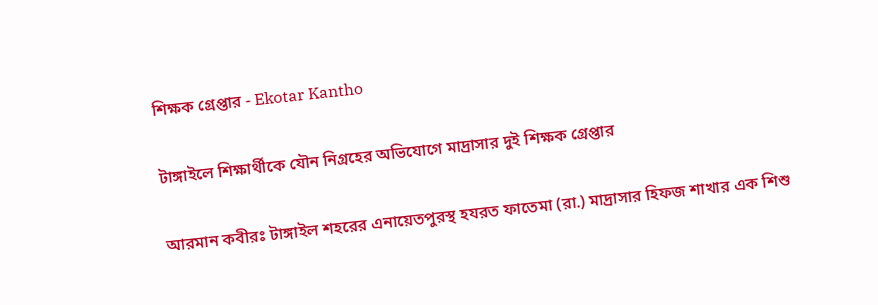শিক্ষক গ্রেপ্তার - Ekotar Kantho

টাঙ্গাইলে শিক্ষার্থীকে যৌন নিগ্রহের অভিযোগে মাদ্রাসার দুই শিক্ষক গ্রেপ্তার

আরমান কবীরঃ টাঙ্গাইল শহরের এনায়েতপুরস্থ হযরত ফাতেমা (রা.) মাদ্রাসার হিফজ শাখার এক শিশু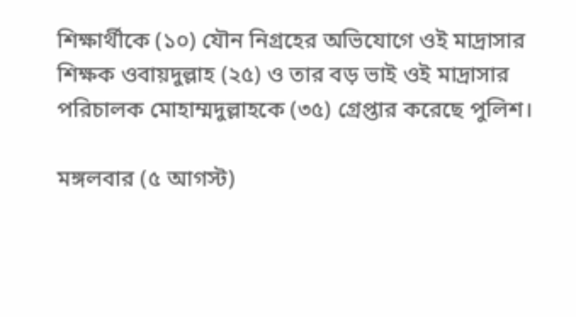শিক্ষার্থীকে (১০) যৌন নিগ্রহের অভিযোগে ওই মাদ্রাসার শিক্ষক ওবায়দুল্লাহ (২৫) ও তার বড় ভাই ওই মাদ্রাসার পরিচালক মোহাম্মদুল্লাহকে (৩৫) গ্রেপ্তার করেছে পুলিশ।

মঙ্গলবার (৫ আগস্ট)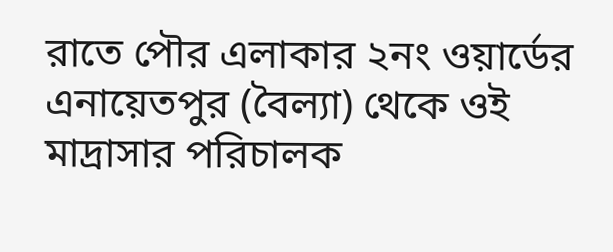রাতে পৌর এলাকার ২নং ওয়ার্ডের এনায়েতপুর (বৈল্যা) থেকে ওই মাদ্রাসার পরিচালক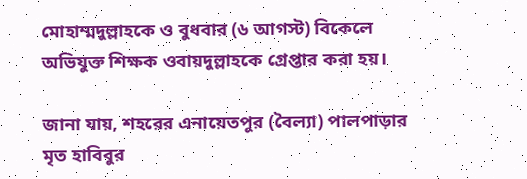মোহাম্মদুল্লাহকে ও বুধবার (৬ আগস্ট) বিকেলে অভিযুক্ত শিক্ষক ওবায়দুল্লাহকে গ্রেপ্তার করা হয়।

জানা যায়, শহরের এনায়েতপুর (বৈল্যা) পালপাড়ার মৃত হাবিবুর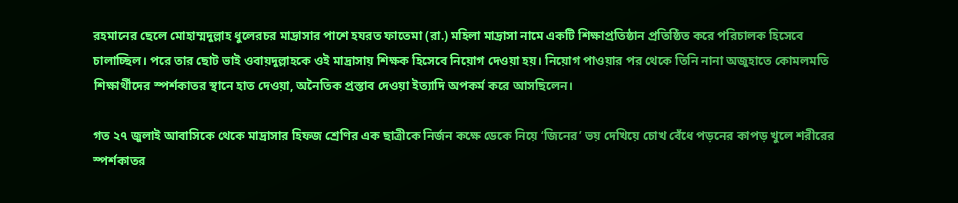রহমানের ছেলে মোহাম্মদুল্লাহ ধুলেরচর মাদ্রাসার পাশে হযরত ফাতেমা (রা.) মহিলা মাদ্রাসা নামে একটি শিক্ষাপ্রতিষ্ঠান প্রতিষ্ঠিত করে পরিচালক হিসেবে চালাচ্ছিল। পরে তার ছোট ভাই ওবায়দুল্লাহকে ওই মাদ্রাসায় শিক্ষক হিসেবে নিয়োগ দেওয়া হয়। নিয়োগ পাওয়ার পর থেকে তিনি নানা অজুহাতে কোমলমতি শিক্ষার্থীদের স্পর্শকাতর স্থানে হাত দেওয়া, অনৈতিক প্রস্তাব দেওয়া ইত্যাদি অপকর্ম করে আসছিলেন।

গত ২৭ জুলাই আবাসিকে থেকে মাদ্রাসার হিফজ শ্রেণির এক ছাত্রীকে নির্জন কক্ষে ডেকে নিয়ে ‘জিনের’ ভয় দেখিয়ে চোখ বেঁধে পড়নের কাপড় খুলে শরীরের স্পর্শকাতর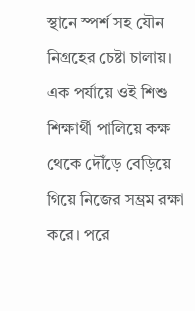স্থানে স্পর্শ সহ যৌন নিগ্রহের চেষ্টা চালায়। এক পর্যায়ে ওই শিশু শিক্ষার্থী পালিয়ে কক্ষ থেকে দৌঁড়ে বেড়িয়ে গিয়ে নিজের সম্ভ্রম রক্ষা করে। পরে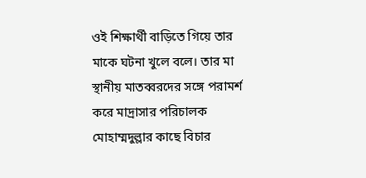ওই শিক্ষার্থী বাড়িতে গিয়ে তার মাকে ঘটনা খুলে বলে। তার মা স্থানীয় মাতব্বরদের সঙ্গে পরামর্শ করে মাদ্রাসার পরিচালক মোহাম্মদুল্লার কাছে বিচার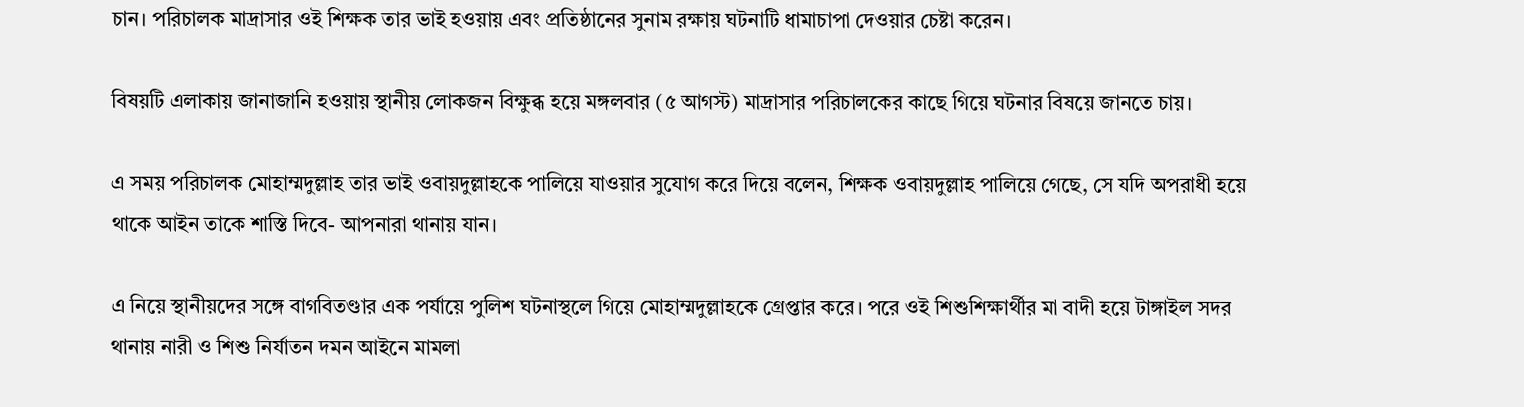চান। পরিচালক মাদ্রাসার ওই শিক্ষক তার ভাই হওয়ায় এবং প্রতিষ্ঠানের সুনাম রক্ষায় ঘটনাটি ধামাচাপা দেওয়ার চেষ্টা করেন।

বিষয়টি এলাকায় জানাজানি হওয়ায় স্থানীয় লোকজন বিক্ষুব্ধ হয়ে মঙ্গলবার (৫ আগস্ট) মাদ্রাসার পরিচালকের কাছে গিয়ে ঘটনার বিষয়ে জানতে চায়।

এ সময় পরিচালক মোহাম্মদুল্লাহ তার ভাই ওবায়দুল্লাহকে পালিয়ে যাওয়ার সুযোগ করে দিয়ে বলেন, শিক্ষক ওবায়দুল্লাহ পালিয়ে গেছে, সে যদি অপরাধী হয়ে থাকে আইন তাকে শাস্তি দিবে- আপনারা থানায় যান।

এ নিয়ে স্থানীয়দের সঙ্গে বাগবিতণ্ডার এক পর্যায়ে পুলিশ ঘটনাস্থলে গিয়ে মোহাম্মদুল্লাহকে গ্রেপ্তার করে। পরে ওই শিশুশিক্ষার্থীর মা বাদী হয়ে টাঙ্গাইল সদর থানায় নারী ও শিশু নির্যাতন দমন আইনে মামলা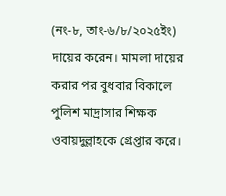(নং-৮, তাং-৬/৮/২০২৫ইং) দায়ের করেন। মামলা দায়ের করার পর বুধবার বিকালে পুলিশ মাদ্রাসার শিক্ষক ওবায়দুল্লাহকে গ্রেপ্তার করে।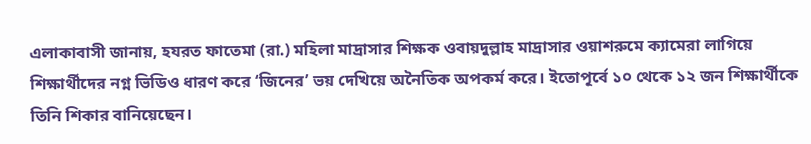এলাকাবাসী জানায়, হযরত ফাতেমা (রা.) মহিলা মাদ্রাসার শিক্ষক ওবায়দুল্লাহ মাদ্রাসার ওয়াশরুমে ক্যামেরা লাগিয়ে শিক্ষার্থীদের নগ্ন ভিডিও ধারণ করে ‘জিনের’ ভয় দেখিয়ে অনৈতিক অপকর্ম করে। ইতোপূর্বে ১০ থেকে ১২ জন শিক্ষার্থীকে তিনি শিকার বানিয়েছেন।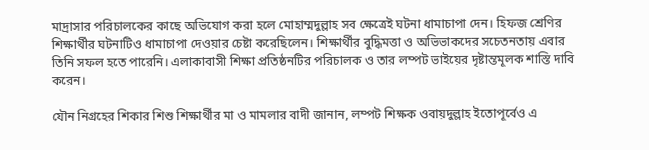মাদ্রাসার পরিচালকের কাছে অভিযোগ করা হলে মোহাম্মদুল্লাহ সব ক্ষেত্রেই ঘটনা ধামাচাপা দেন। হিফজ শ্রেণির শিক্ষার্থীর ঘটনাটিও ধামাচাপা দেওয়ার চেষ্টা করেছিলেন। শিক্ষার্থীর বুদ্ধিমত্তা ও অভিভাকদের সচেতনতায় এবার তিনি সফল হতে পারেনি। এলাকাবাসী শিক্ষা প্রতিষ্ঠনটির পরিচালক ও তার লম্পট ভাইয়ের দৃষ্টান্তমূলক শাস্তি দাবি করেন।

যৌন নিগ্রহের শিকার শিশু শিক্ষার্থীর মা ও মামলার বাদী জানান, লম্পট শিক্ষক ওবায়দুল্লাহ ইতোপূর্বেও এ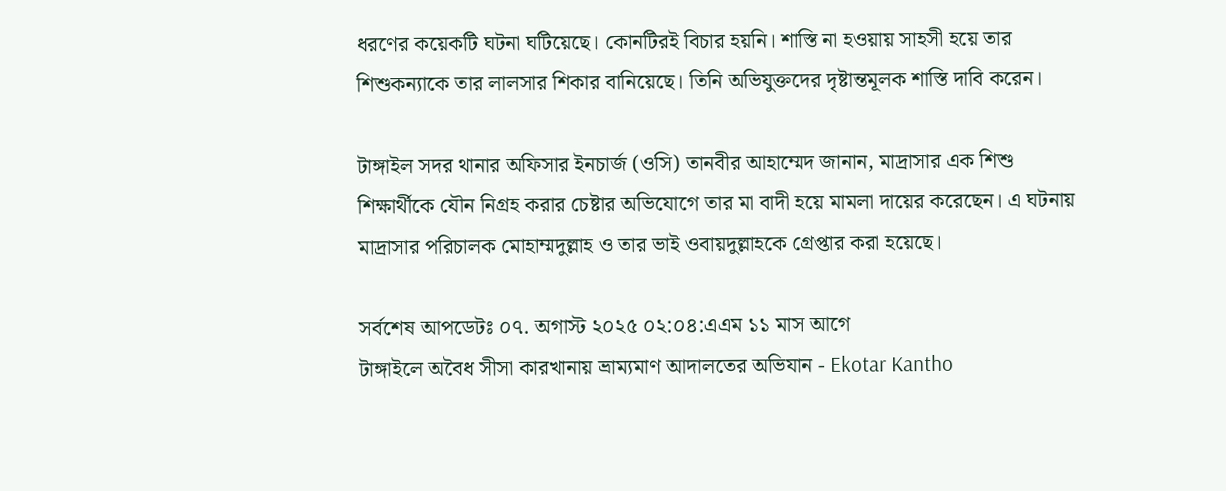ধরণের কয়েকটি ঘটনা ঘটিয়েছে। কোনটিরই বিচার হয়নি। শাস্তি না হওয়ায় সাহসী হয়ে তার শিশুকন্যাকে তার লালসার শিকার বানিয়েছে। তিনি অভিযুক্তদের দৃষ্টান্তমূলক শাস্তি দাবি করেন।

টাঙ্গাইল সদর থানার অফিসার ইনচার্জ (ওসি) তানবীর আহাম্মেদ জানান, মাদ্রাসার এক শিশু শিক্ষার্থীকে যৌন নিগ্রহ করার চেষ্টার অভিযোগে তার মা বাদী হয়ে মামলা দায়ের করেছেন। এ ঘটনায় মাদ্রাসার পরিচালক মোহাম্মদুল্লাহ ও তার ভাই ওবায়দুল্লাহকে গ্রেপ্তার করা হয়েছে।

সর্বশেষ আপডেটঃ ০৭. অগাস্ট ২০২৫ ০২:০৪:এএম ১১ মাস আগে
টাঙ্গাইলে অবৈধ সীসা কারখানায় ভ্রাম্যমাণ আদালতের অভিযান - Ekotar Kantho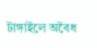টাঙ্গাইলে অবৈধ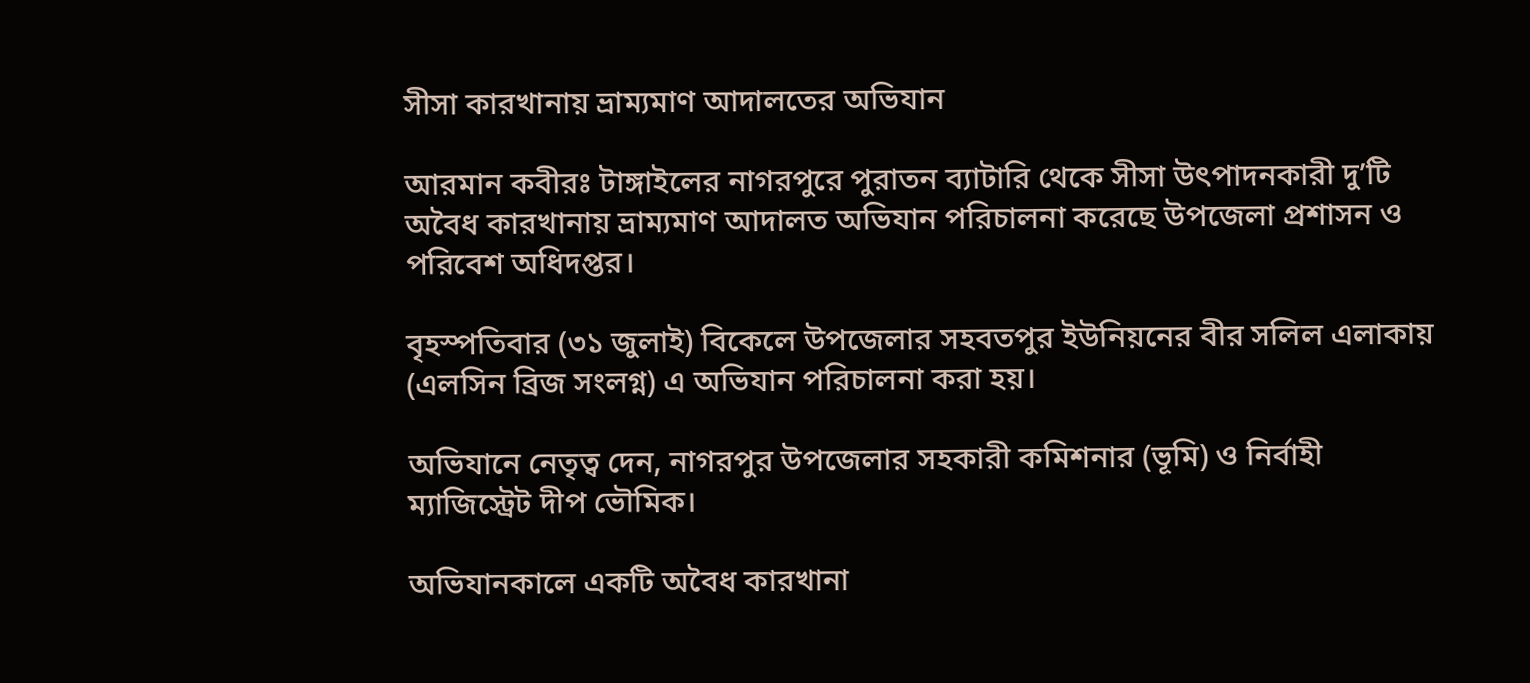সীসা কারখানায় ভ্রাম্যমাণ আদালতের অভিযান

আরমান কবীরঃ টাঙ্গাইলের নাগরপুরে পুরাতন ব্যাটারি থেকে সীসা উৎপাদনকারী দু’টি অবৈধ কারখানায় ভ্রাম্যমাণ আদালত অভিযান পরিচালনা করেছে উপজেলা প্রশাসন ও পরিবেশ অধিদপ্তর।

বৃহস্পতিবার (৩১ জুলাই) বিকেলে উপজেলার সহবতপুর ইউনিয়নের বীর সলিল এলাকায় (এলসিন ব্রিজ সংলগ্ন) এ অভিযান পরিচালনা করা হয়।

অভিযানে নেতৃত্ব দেন, নাগরপুর উপজেলার সহকারী কমিশনার (ভূমি) ও নির্বাহী ম্যাজিস্ট্রেট দীপ ভৌমিক।

অভিযানকালে একটি অবৈধ কারখানা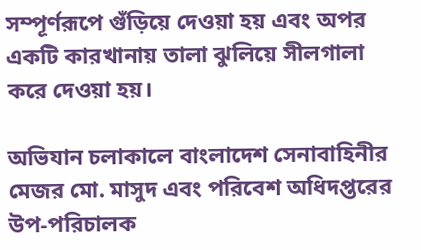সম্পূর্ণরূপে গুঁড়িয়ে দেওয়া হয় এবং অপর একটি কারখানায় তালা ঝুলিয়ে সীলগালা করে দেওয়া হয়।

অভিযান চলাকালে বাংলাদেশ সেনাবাহিনীর মেজর মো. মাসুদ এবং পরিবেশ অধিদপ্তরের উপ-পরিচালক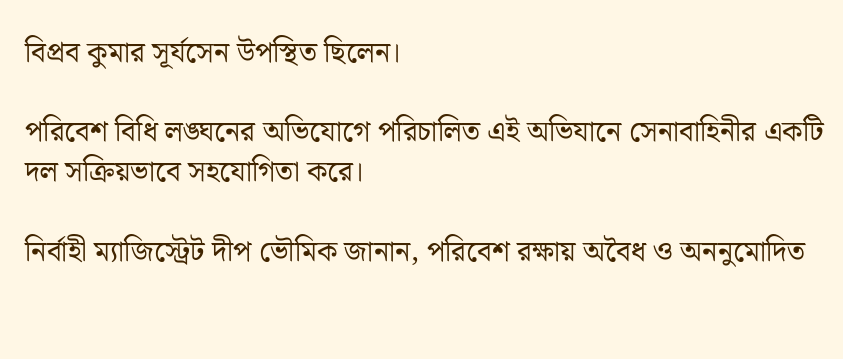বিপ্রব কুমার সূর্যসেন উপস্থিত ছিলেন।

পরিবেশ বিধি লঙ্ঘনের অভিযোগে পরিচালিত এই অভিযানে সেনাবাহিনীর একটি দল সক্রিয়ভাবে সহযোগিতা করে।

নির্বাহী ম্যাজিস্ট্রেট দীপ ভৌমিক জানান, পরিবেশ রক্ষায় অবৈধ ও অননুমোদিত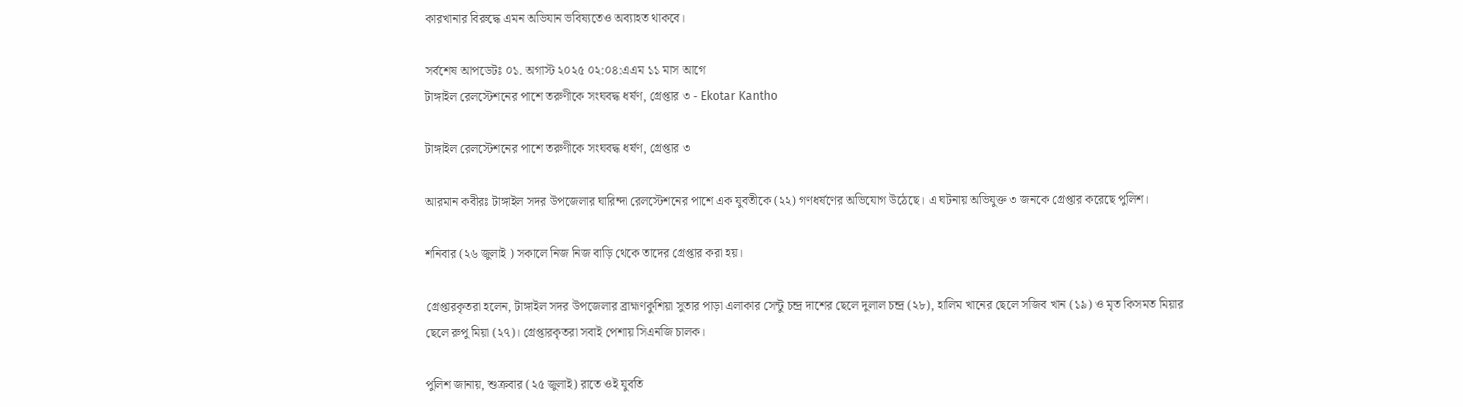কারখানার বিরুদ্ধে এমন অভিযান ভবিষ্যতেও অব্যাহত থাকবে।

সর্বশেষ আপডেটঃ ০১. অগাস্ট ২০২৫ ০২:০৪:এএম ১১ মাস আগে
টাঙ্গাইল রেলস্টেশনের পাশে তরুণীকে সংঘবদ্ধ ধর্ষণ, গ্রেপ্তার ৩ - Ekotar Kantho

টাঙ্গাইল রেলস্টেশনের পাশে তরুণীকে সংঘবদ্ধ ধর্ষণ, গ্রেপ্তার ৩

আরমান কবীরঃ টাঙ্গাইল সদর উপজেলার ঘারিন্দা রেলস্টেশনের পাশে এক যুবতীকে (২২) গণধর্ষণের অভিযোগ উঠেছে। এ ঘটনায় অভিযুক্ত ৩ জনকে গ্রেপ্তার করেছে পুলিশ।

শনিবার (২৬ জুলাই ) সকালে নিজ নিজ বাড়ি থেকে তাদের গ্রেপ্তার করা হয়।

গ্রেপ্তারকৃতরা হলেন, টাঙ্গাইল সদর উপজেলার ব্রাহ্মণকুশিয়া সুতার পাড়া এলাকার সেন্টু চন্দ্র দাশের ছেলে দুলাল চন্দ্র (২৮), হালিম খানের ছেলে সজিব খান (১৯) ও মৃত কিসমত মিয়ার ছেলে রুপু মিয়া (২৭)। গ্রেপ্তারকৃতরা সবাই পেশায় সিএনজি চালক।

পুলিশ জানায়, শুক্রবার (২৫ জুলাই) রাতে ওই যুবতি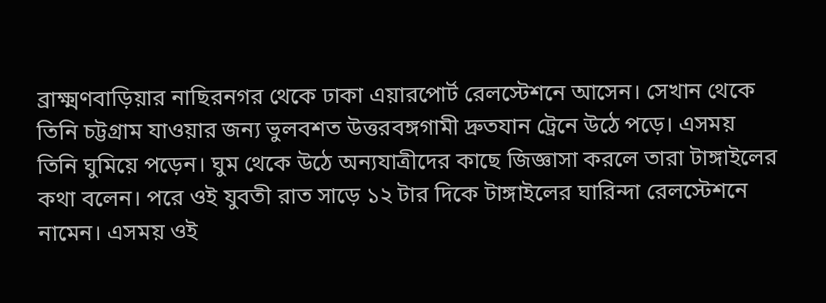ব্রাক্ষ্মণবাড়িয়ার নাছিরনগর থেকে ঢাকা এয়ারপোর্ট রেলস্টেশনে আসেন। সেখান থেকে তিনি চট্টগ্রাম যাওয়ার জন্য ভুলবশত উত্তরবঙ্গগামী দ্রুতযান ট্রেনে উঠে পড়ে। এসময় তিনি ঘুমিয়ে পড়েন। ঘুম থেকে উঠে অন্যযাত্রীদের কাছে জিজ্ঞাসা করলে তারা টাঙ্গাইলের কথা বলেন। পরে ওই যুবতী রাত সাড়ে ১২ টার দিকে টাঙ্গাইলের ঘারিন্দা রেলস্টেশনে নামেন। এসময় ওই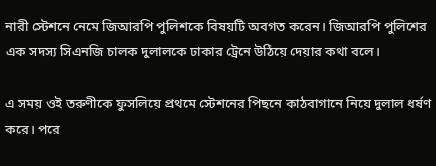নারী স্টেশনে নেমে জিআরপি পুলিশকে বিষয়টি অবগত করেন। জিআরপি পুলিশের এক সদস্য সিএনজি চালক দুলালকে ঢাকার ট্রেনে উঠিয়ে দেয়ার কথা বলে।

এ সময় ওই তরুণীকে ফুসলিয়ে প্রথমে স্টেশনের পিছনে কাঠবাগানে নিয়ে দুলাল ধর্ষণ করে। পরে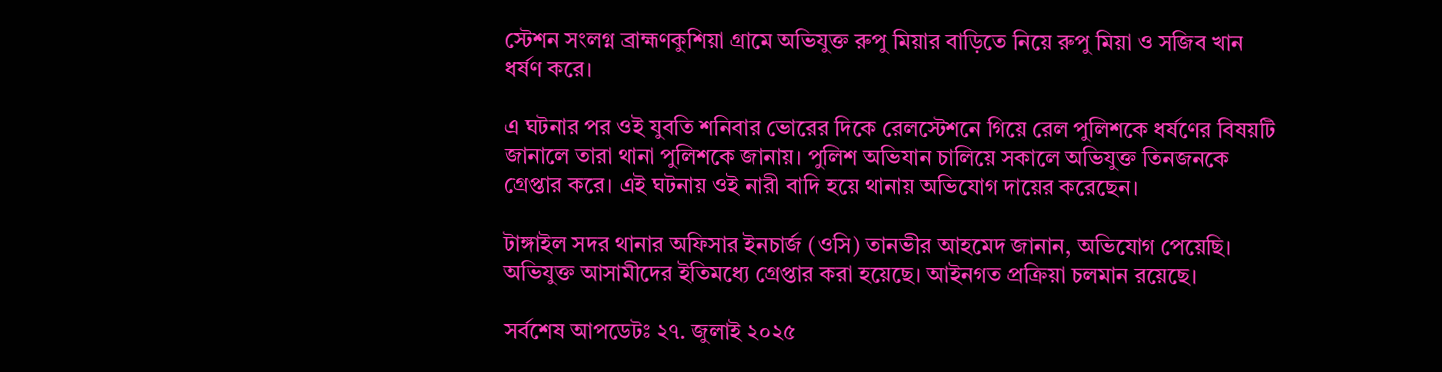স্টেশন সংলগ্ন ব্রাহ্মণকুশিয়া গ্রামে অভিযুক্ত রুপু মিয়ার বাড়িতে নিয়ে রুপু মিয়া ও সজিব খান ধর্ষণ করে।

এ ঘটনার পর ওই যুবতি শনিবার ভোরের দিকে রেলস্টেশনে গিয়ে রেল পুলিশকে ধর্ষণের বিষয়টি জানালে তারা থানা পুলিশকে জানায়। পুলিশ অভিযান চালিয়ে সকালে অভিযুক্ত তিনজনকে গ্রেপ্তার করে। এই ঘটনায় ওই নারী বাদি হয়ে থানায় অভিযোগ দায়ের করেছেন।

টাঙ্গাইল সদর থানার অফিসার ইনচার্জ (ওসি) তানভীর আহমেদ জানান, অভিযোগ পেয়েছি। অভিযুক্ত আসামীদের ইতিমধ্যে গ্রেপ্তার করা হয়েছে। আইনগত প্রক্রিয়া চলমান রয়েছে।

সর্বশেষ আপডেটঃ ২৭. জুলাই ২০২৫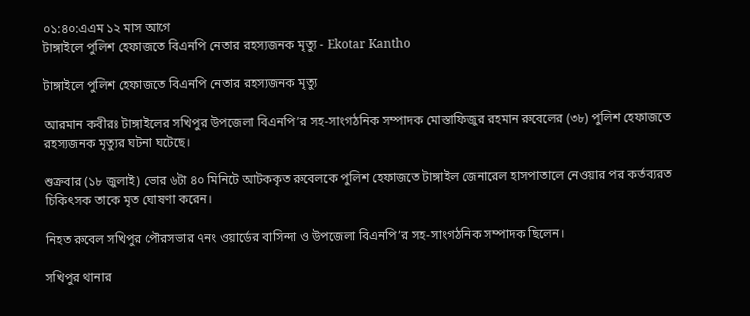০১:৪০:এএম ১২ মাস আগে
টাঙ্গাইলে পুলিশ হেফাজতে বিএনপি নেতার রহস্যজনক মৃত্যু - Ekotar Kantho

টাঙ্গাইলে পুলিশ হেফাজতে বিএনপি নেতার রহস্যজনক মৃত্যু

আরমান কবীরঃ টাঙ্গাইলের সখিপুর উপজেলা বিএনপি’র সহ-সাংগঠনিক সম্পাদক মোস্তাফিজুর রহমান রুবেলের (৩৮) পুলিশ হেফাজতে রহস্যজনক মৃত্যুর ঘটনা ঘটেছে।

শুক্রবার (১৮ জুলাই) ভোর ৬টা ৪০ মিনিটে আটককৃত রুবেলকে পুলিশ হেফাজতে টাঙ্গাইল জেনারেল হাসপাতালে নেওয়ার পর কর্তব্যরত চিকিৎসক তাকে মৃত ঘোষণা করেন।

নিহত রুবেল সখিপুর পৌরসভার ৭নং ওয়ার্ডের বাসিন্দা ও উপজেলা বিএনপি’র সহ-সাংগঠনিক সম্পাদক ছিলেন।

সখিপুর থানার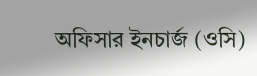অফিসার ইনচার্জ (ওসি)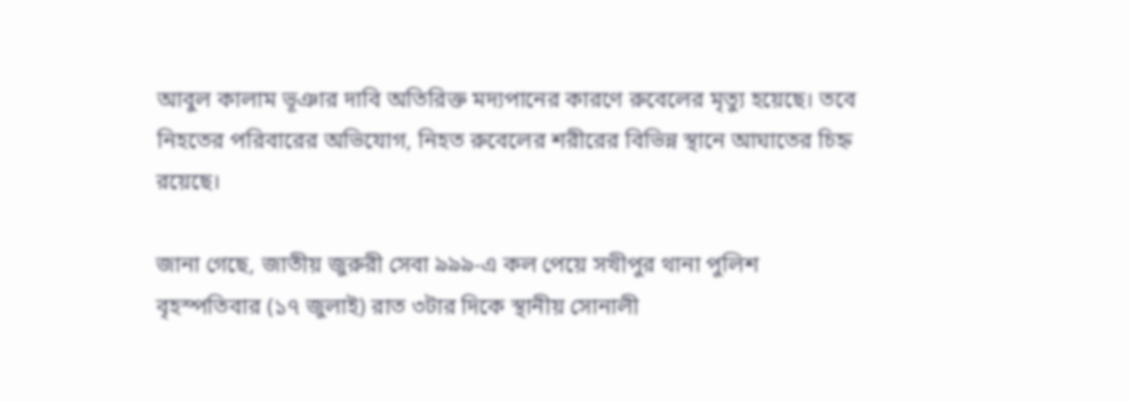আবুল কালাম ভূঞার দাবি অতিরিক্ত মদ্যপানের কারণে রুবেলের মৃত্যু হয়েছে। তবে নিহতের পরিবারের অভিযোগ, নিহত রুবেলের শরীরের বিভিন্ন স্থানে আঘাতের চিহ্ন রয়েছে।

জানা গেছে, জাতীয় জুরুরী সেবা ৯৯৯-এ কল পেয়ে সখীপুর থানা পুলিশ বৃহস্পতিবার (১৭ জুলাই) রাত ৩টার দিকে স্থানীয় সোনালী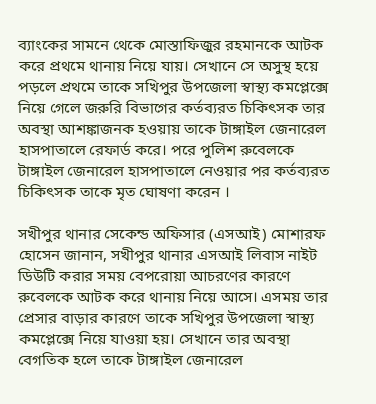ব্যাংকের সামনে থেকে মোস্তাফিজুর রহমানকে আটক করে প্রথমে থানায় নিয়ে যায়। সেখানে সে অসুস্থ হয়ে পড়লে প্রথমে তাকে সখিপুর উপজেলা স্বাস্থ্য কমপ্লেক্সে নিয়ে গেলে জরুরি বিভাগের কর্তব্যরত চিকিৎসক তার অবস্থা আশঙ্কাজনক হওয়ায় তাকে টাঙ্গাইল জেনারেল হাসপাতালে রেফার্ড করে। পরে পুলিশ রুবেলকে টাঙ্গাইল জেনারেল হাসপাতালে নেওয়ার পর কর্তব্যরত চিকিৎসক তাকে মৃত ঘোষণা করেন ।

সখীপুর থানার সেকেন্ড অফিসার (এসআই) মোশারফ হোসেন জানান, সখীপুর থানার এসআই লিবাস নাইট ডিউটি করার সময় বেপরোয়া আচরণের কারণে রুবেলকে আটক করে থানায় নিয়ে আসে। এসময় তার প্রেসার বাড়ার কারণে তাকে সখিপুর উপজেলা স্বাস্থ্য কমপ্লেক্সে নিয়ে যাওয়া হয়। সেখানে তার অবস্থা বেগতিক হলে তাকে টাঙ্গাইল জেনারেল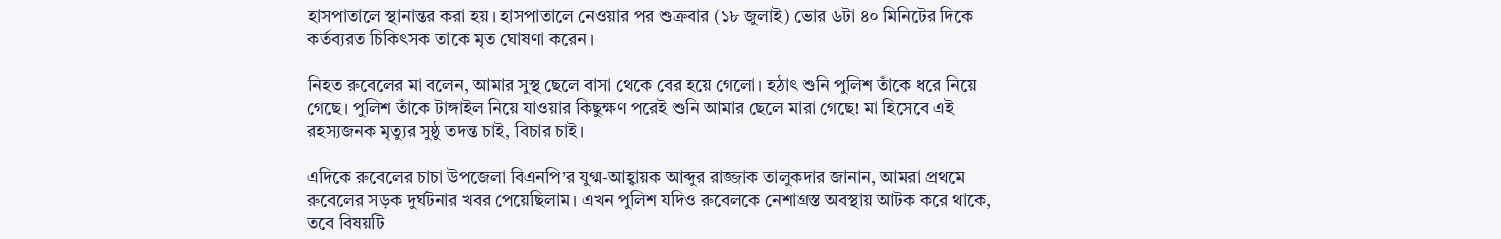হাসপাতালে স্থানান্তর করা হয়। হাসপাতালে নেওয়ার পর শুক্রবার (১৮ জুলাই) ভোর ৬টা ৪০ মিনিটের দিকে কর্তব্যরত চিকিৎসক তাকে মৃত ঘোষণা করেন।

নিহত রুবেলের মা বলেন, আমার সুস্থ ছেলে বাসা থেকে বের হয়ে গেলো। হঠাৎ শুনি পুলিশ তাঁকে ধরে নিয়ে গেছে। পুলিশ তাঁকে টাঙ্গাইল নিয়ে যাওয়ার কিছুক্ষণ পরেই শুনি আমার ছেলে মারা গেছে! মা হিসেবে এই রহস্যজনক মৃত্যুর সুষ্ঠু তদন্ত চাই, বিচার চাই।

এদিকে রুবেলের চাচা উপজেলা বিএনপি’র যুগ্ম-আহ্বায়ক আব্দুর রাজ্জাক তালুকদার জানান, আমরা প্রথমে রুবেলের সড়ক দুর্ঘটনার খবর পেয়েছিলাম। এখন পুলিশ যদিও রুবেলকে নেশাগ্রস্ত অবস্থায় আটক করে থাকে, তবে বিষয়টি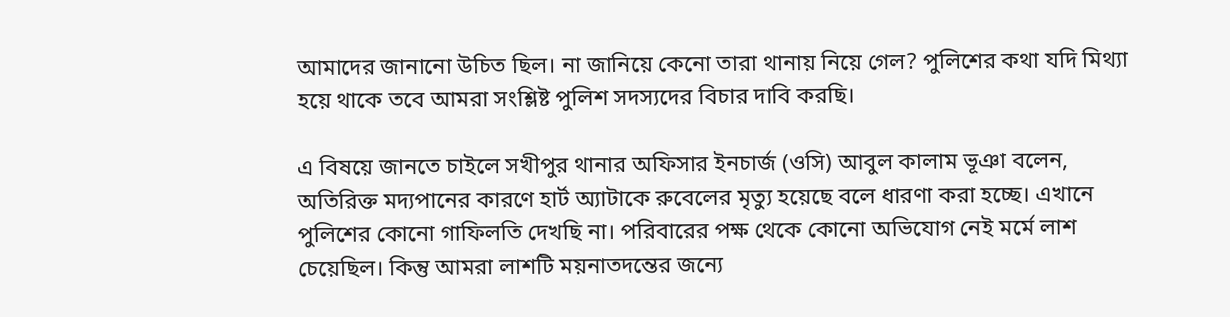আমাদের জানানো উচিত ছিল। না জানিয়ে কেনো তারা থানায় নিয়ে গেল? পুলিশের কথা যদি মিথ্যা হয়ে থাকে তবে আমরা সংশ্লিষ্ট পুলিশ সদস্যদের বিচার দাবি করছি।

এ বিষয়ে জানতে চাইলে সখীপুর থানার অফিসার ইনচার্জ (ওসি) আবুল কালাম ভূঞা বলেন, অতিরিক্ত মদ্যপানের কারণে হার্ট অ্যাটাকে রুবেলের মৃত্যু হয়েছে বলে ধারণা করা হচ্ছে। এখানে পুলিশের কোনো গাফিলতি দেখছি না। পরিবারের পক্ষ থেকে কোনো অভিযোগ নেই মর্মে লাশ চেয়েছিল। কিন্তু আমরা লাশটি ময়নাতদন্তের জন্যে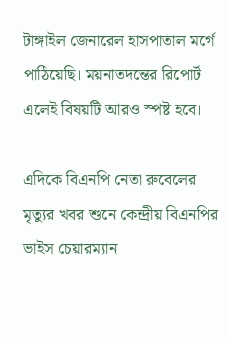টাঙ্গাইল জেনারেল হাসপাতাল মর্গে পাঠিয়েছি। ময়নাতদন্তের রিপোর্ট এলেই বিষয়টি আরও স্পষ্ট হবে।

এদিকে বিএনপি নেতা রুবেলের মৃত্যুর খবর শুনে কেন্দ্রীয় বিএনপির ভাইস চেয়ারম্যান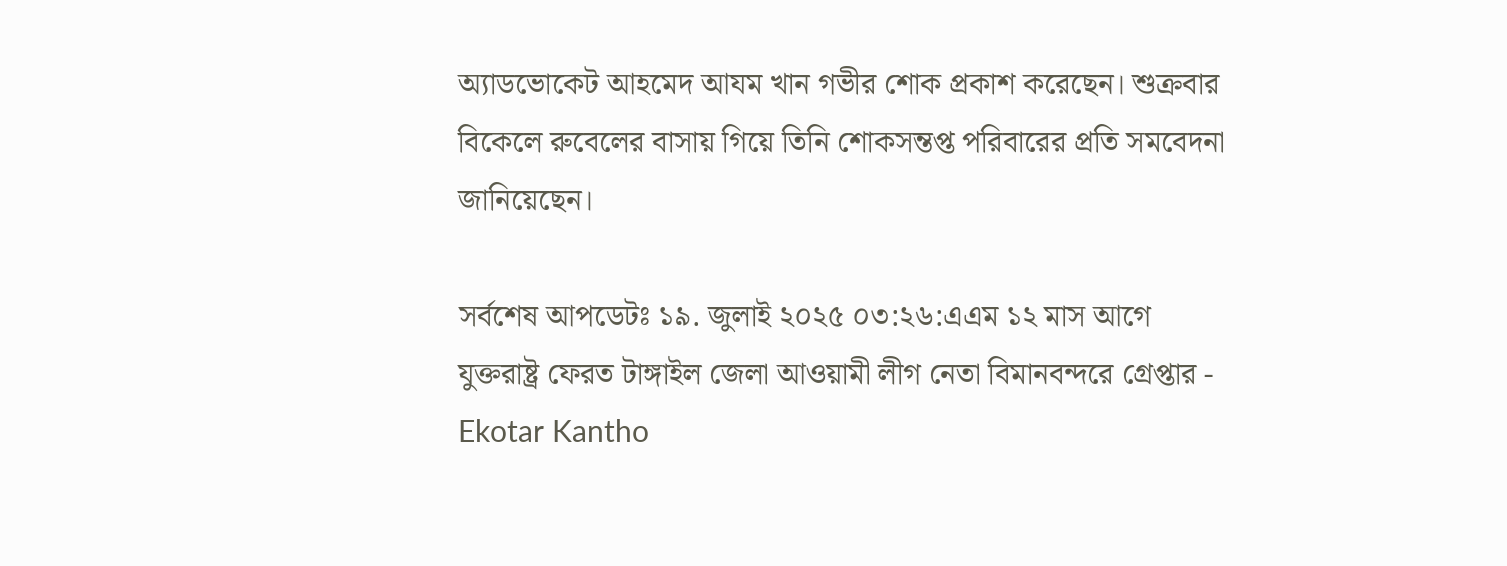অ্যাডভোকেট আহমেদ আযম খান গভীর শোক প্রকাশ করেছেন। শুক্রবার বিকেলে রুবেলের বাসায় গিয়ে তিনি শোকসন্তপ্ত পরিবারের প্রতি সমবেদনা জানিয়েছেন।

সর্বশেষ আপডেটঃ ১৯. জুলাই ২০২৫ ০৩:২৬:এএম ১২ মাস আগে
যুক্তরাষ্ট্র ফেরত টাঙ্গাইল জেলা আওয়ামী লীগ নেতা বিমানবন্দরে গ্রেপ্তার - Ekotar Kantho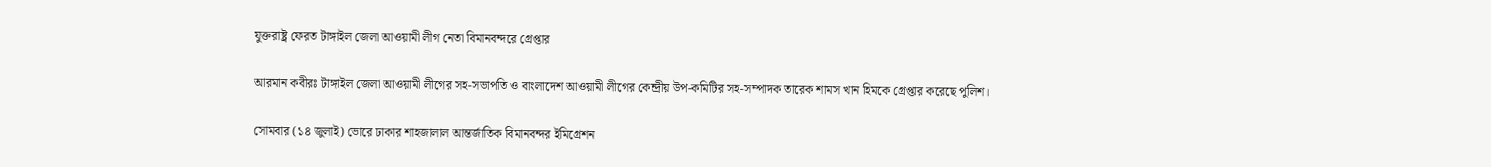যুক্তরাষ্ট্র ফেরত টাঙ্গাইল জেলা আওয়ামী লীগ নেতা বিমানবন্দরে গ্রেপ্তার

আরমান কবীরঃ টাঙ্গাইল জেলা আওয়ামী লীগের সহ-সভাপতি ও বাংলাদেশ আওয়ামী লীগের কেন্দ্রীয় উপ-কমিটির সহ-সম্পাদক তারেক শামস খান হিমকে গ্রেপ্তার করেছে পুলিশ।

সোমবার (১৪ জুলাই) ভোরে ঢাকার শাহজালাল আন্তর্জাতিক বিমানবন্দর ইমিগ্রেশন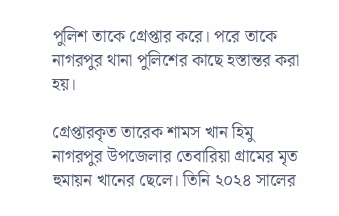পুলিশ তাকে গ্রেপ্তার করে। পরে তাকে নাগরপুর থানা পুলিশের কাছে হস্তান্তর করা হয়।

গ্রেপ্তারকৃত তারেক শামস খান হিমু নাগরপুর উপজেলার তেবারিয়া গ্রামের মৃত হুমায়ন খানের ছেলে। তিনি ২০২৪ সালের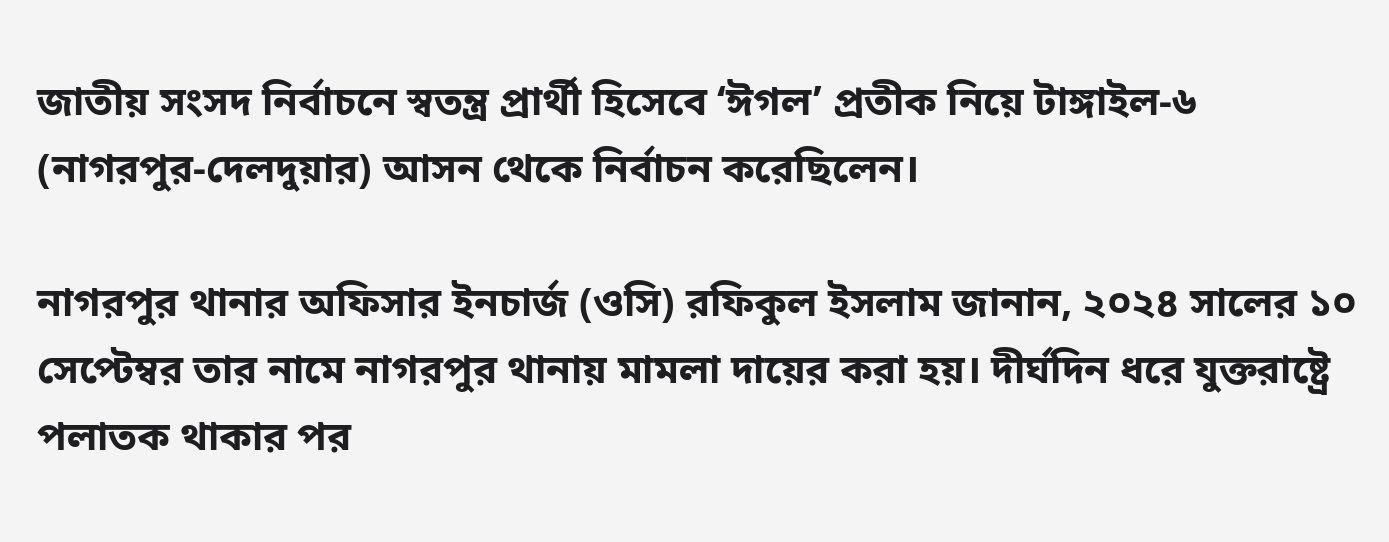জাতীয় সংসদ নির্বাচনে স্বতন্ত্র প্রার্থী হিসেবে ‘ঈগল’ প্রতীক নিয়ে টাঙ্গাইল-৬ (নাগরপুর-দেলদুয়ার) আসন থেকে নির্বাচন করেছিলেন।

নাগরপুর থানার অফিসার ইনচার্জ (ওসি) রফিকুল ইসলাম জানান, ২০২৪ সালের ১০ সেপ্টেম্বর তার নামে নাগরপুর থানায় মামলা দায়ের করা হয়। দীর্ঘদিন ধরে যুক্তরাষ্ট্রে পলাতক থাকার পর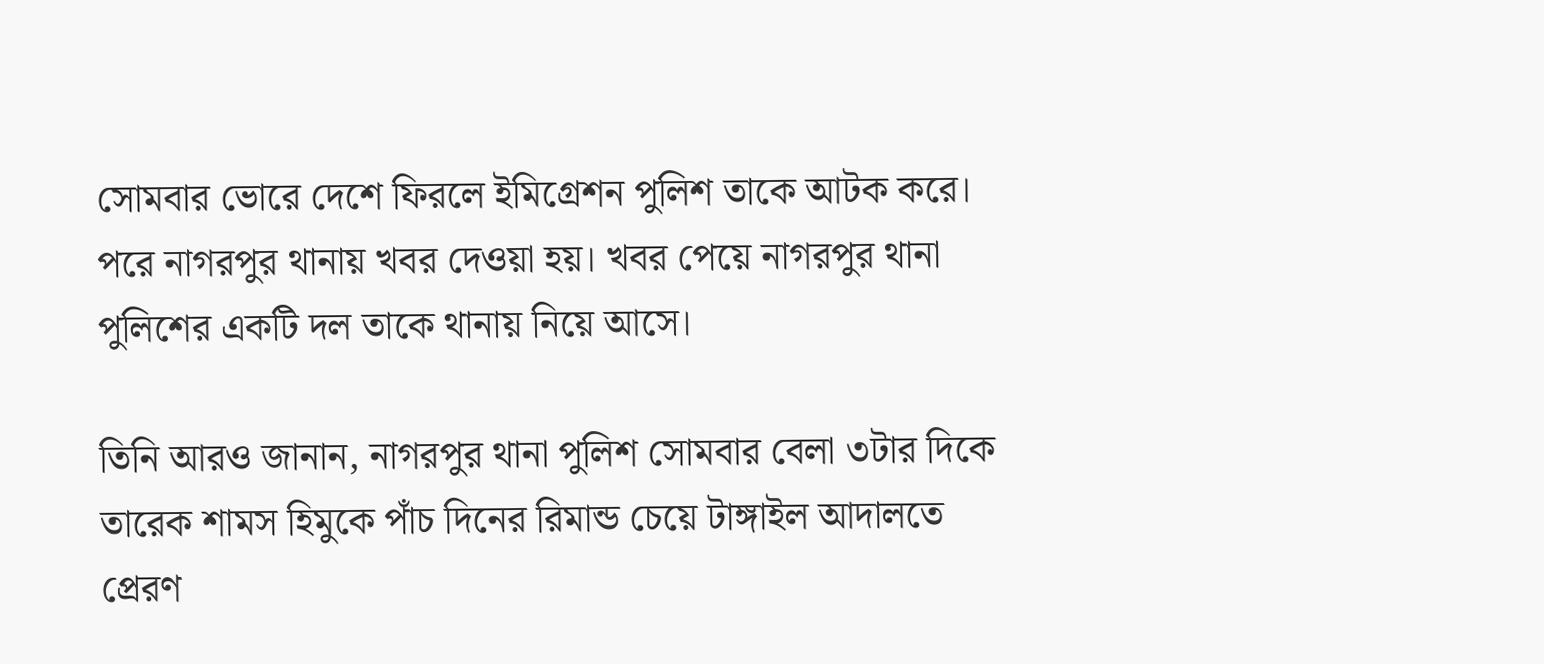সোমবার ভোরে দেশে ফিরলে ইমিগ্রেশন পুলিশ তাকে আটক করে। পরে নাগরপুর থানায় খবর দেওয়া হয়। খবর পেয়ে নাগরপুর থানা পুলিশের একটি দল তাকে থানায় নিয়ে আসে।

তিনি আরও জানান, নাগরপুর থানা পুলিশ সোমবার বেলা ৩টার দিকে তারেক শামস হিমুকে পাঁচ দিনের রিমান্ড চেয়ে টাঙ্গাইল আদালতে প্রেরণ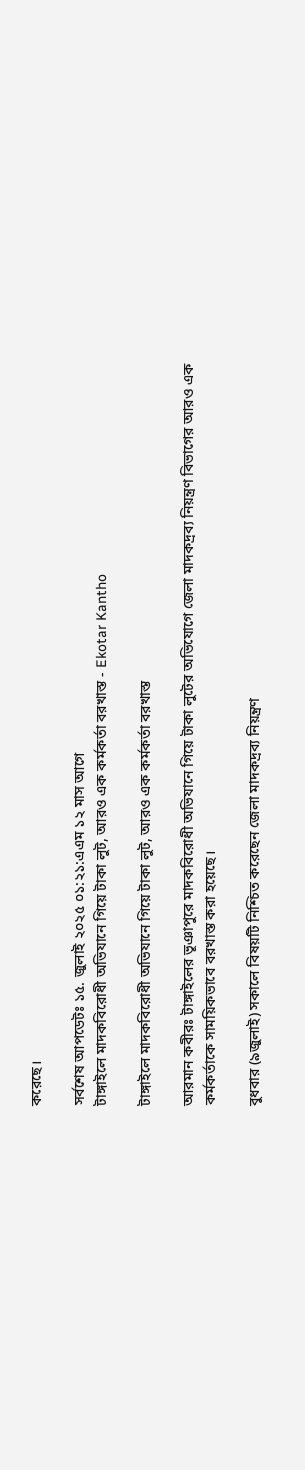করেছে।

সর্বশেষ আপডেটঃ ১৫. জুলাই ২০২৫ ০১:২১:এএম ১২ মাস আগে
টাঙ্গাইলে মাদকবিরোধী অভিযানে গিয়ে টাকা লুট, আরও এক কর্মকর্তা বরখাস্ত - Ekotar Kantho

টাঙ্গাইলে মাদকবিরোধী অভিযানে গিয়ে টাকা লুট, আরও এক কর্মকর্তা বরখাস্ত

আরমান কবীরঃ টাঙ্গাইলের ভূঞাপুরে মাদকবিরোধী অভিযানে গিয়ে টাকা লুটের অভিযোগে জেলা মাদকদ্রব্য নিয়ন্ত্রণ বিভাগের আরও এক কর্মকর্তাকে সাময়িকভাবে বরখাস্ত করা হয়েছে।

বুধবার (৯জুলাই) সকালে বিষয়টি নিশ্চিত করেছেন জেলা মাদকদ্রব্য নিয়ন্ত্রণ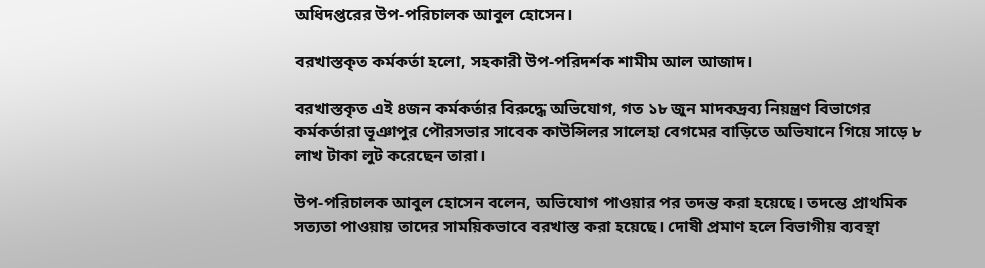অধিদপ্তরের উপ-পরিচালক আবুল হোসেন।

বরখাস্তকৃত কর্মকর্তা হলো, সহকারী উপ-পরিদর্শক শামীম আল আজাদ।

বরখাস্তকৃত এই ৪জন কর্মকর্তার বিরুদ্ধে অভিযোগ, গত ১৮ জুন মাদকদ্রব্য নিয়ন্ত্রণ বিভাগের কর্মকর্তারা ভূঞাপুর পৌরসভার সাবেক কাউন্সিলর সালেহা বেগমের বাড়িতে অভিযানে গিয়ে সাড়ে ৮ লাখ টাকা লুট করেছেন তারা।

উপ-পরিচালক আবুল হোসেন বলেন, অভিযোগ পাওয়ার পর তদন্ত করা হয়েছে। তদন্তে প্রাথমিক সত্যতা পাওয়ায় তাদের সাময়িকভাবে বরখাস্ত করা হয়েছে। দোষী প্রমাণ হলে বিভাগীয় ব্যবস্থা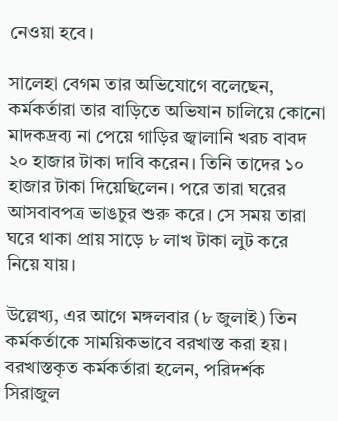নেওয়া হবে।

সালেহা বেগম তার অভিযোগে বলেছেন, কর্মকর্তারা তার বাড়িতে অভিযান চালিয়ে কোনো মাদকদ্রব্য না পেয়ে গাড়ির জ্বালানি খরচ বাবদ ২০ হাজার টাকা দাবি করেন। তিনি তাদের ১০ হাজার টাকা দিয়েছিলেন। পরে তারা ঘরের আসবাবপত্র ভাঙচুর শুরু করে। সে সময় তারা ঘরে থাকা প্রায় সাড়ে ৮ লাখ টাকা লুট করে নিয়ে যায়।

উল্লেখ্য, এর আগে মঙ্গলবার (৮ জুলাই) তিন কর্মকর্তাকে সাময়িকভাবে বরখাস্ত করা হয়। বরখাস্তকৃত কর্মকর্তারা হলেন, পরিদর্শক সিরাজুল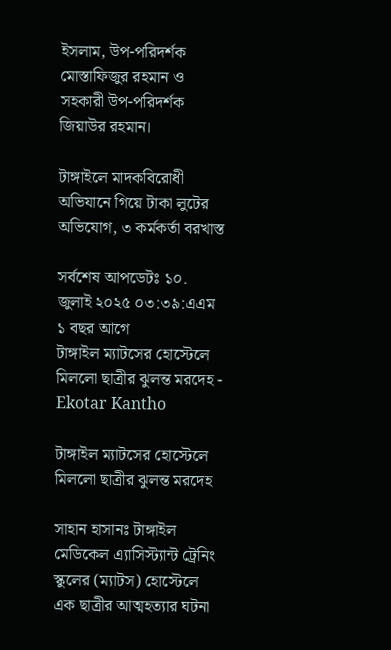ইসলাম, উপ-পরিদর্শক মোস্তাফিজুর রহমান ও সহকারী উপ-পরিদর্শক জিয়াউর রহমান।

টাঙ্গাইলে মাদকবিরোধী অভিযানে গিয়ে টাকা লুটের অভিযোগ, ৩ কর্মকর্তা বরখাস্ত

সর্বশেষ আপডেটঃ ১০. জুলাই ২০২৫ ০৩:৩৯:এএম ১ বছর আগে
টাঙ্গাইল ম্যাটসের হোস্টেলে মিললো ছাত্রীর ঝুলন্ত মরদেহ - Ekotar Kantho

টাঙ্গাইল ম্যাটসের হোস্টেলে মিললো ছাত্রীর ঝুলন্ত মরদেহ

সাহান হাসানঃ টাঙ্গাইল মেডিকেল এ্যাসিস্ট্যান্ট ট্রেনিং স্কুলের (ম্যাটস) হোস্টেলে এক ছাত্রীর আত্মহত্যার ঘটনা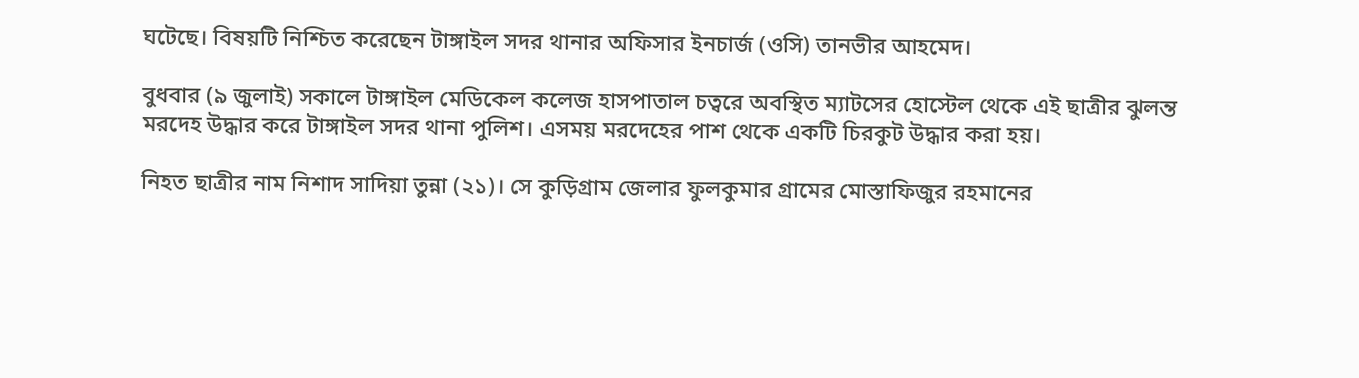ঘটেছে। বিষয়টি নিশ্চিত করেছেন টাঙ্গাইল সদর থানার অফিসার ইনচার্জ (ওসি) তানভীর আহমেদ।

বুধবার (৯ জুলাই) সকালে টাঙ্গাইল মেডিকেল কলেজ হাসপাতাল চত্বরে অবস্থিত ম্যাটসের হোস্টেল থেকে এই ছাত্রীর ঝুলন্ত মরদেহ উদ্ধার করে টাঙ্গাইল সদর থানা পুলিশ। এসময় মরদেহের পাশ থেকে একটি চিরকুট উদ্ধার করা হয়।

নিহত ছাত্রীর নাম নিশাদ সাদিয়া তুন্না (২১)। সে কুড়িগ্রাম জেলার ফুলকুমার গ্রামের মোস্তাফিজুর রহমানের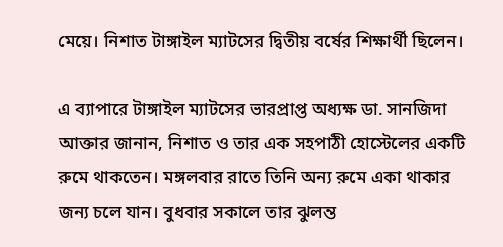মেয়ে। নিশাত টাঙ্গাইল ম্যাটসের দ্বিতীয় বর্ষের শিক্ষার্থী ছিলেন।

এ ব্যাপারে টাঙ্গাইল ম্যাটসের ভারপ্রাপ্ত অধ্যক্ষ ডা. সানজিদা আক্তার জানান, নিশাত ও তার এক সহপাঠী হোস্টেলের একটি রুমে থাকতেন। মঙ্গলবার রাতে তিনি অন্য রুমে একা থাকার জন্য চলে যান। বুধবার সকালে তার ঝুলন্ত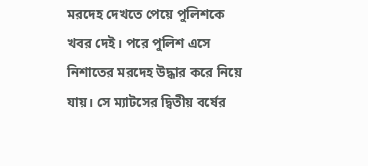মরদেহ দেখতে পেয়ে পুলিশকে খবর দেই। পরে পুলিশ এসে নিশাতের মরদেহ উদ্ধার করে নিয়ে যায়। সে ম্যাটসের দ্বিতীয় বর্ষের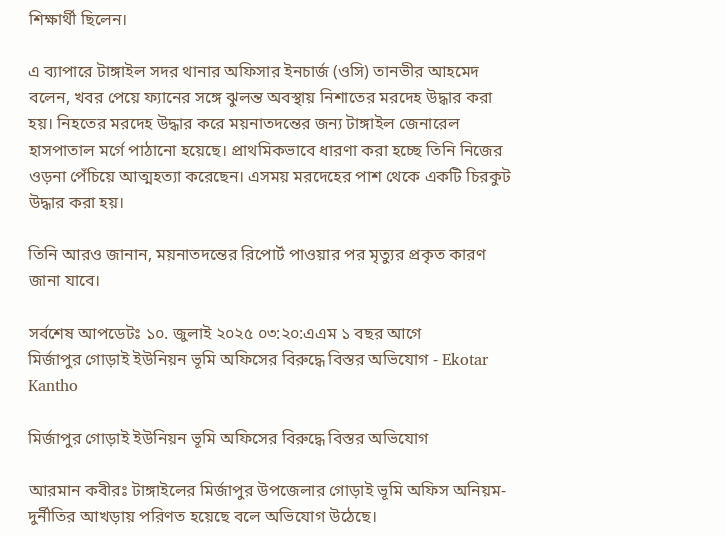শিক্ষার্থী ছিলেন।

এ ব্যাপারে টাঙ্গাইল সদর থানার অফিসার ইনচার্জ (ওসি) তানভীর আহমেদ বলেন, খবর পেয়ে ফ্যানের সঙ্গে ঝুলন্ত অবস্থায় নিশাতের মরদেহ উদ্ধার করা হয়। নিহতের মরদেহ উদ্ধার করে ময়নাতদন্তের জন্য টাঙ্গাইল জেনারেল হাসপাতাল মর্গে পাঠানো হয়েছে। প্রাথমিকভাবে ধারণা করা হচ্ছে তিনি নিজের ওড়না পেঁচিয়ে আত্মহত্যা করেছেন। এসময় মরদেহের পাশ থেকে একটি চিরকুট উদ্ধার করা হয়।

তিনি আরও জানান, ময়নাতদন্তের রিপোর্ট পাওয়ার পর মৃত্যুর প্রকৃত কারণ জানা যাবে।

সর্বশেষ আপডেটঃ ১০. জুলাই ২০২৫ ০৩:২০:এএম ১ বছর আগে
মির্জাপুর গোড়াই ইউনিয়ন ভূমি অফিসের বিরুদ্ধে বিস্তর অভিযোগ - Ekotar Kantho

মির্জাপুর গোড়াই ইউনিয়ন ভূমি অফিসের বিরুদ্ধে বিস্তর অভিযোগ

আরমান কবীরঃ টাঙ্গাইলের মির্জাপুর উপজেলার গোড়াই ভূমি অফিস অনিয়ম-দুর্নীতির আখড়ায় পরিণত হয়েছে বলে অভিযোগ উঠেছে।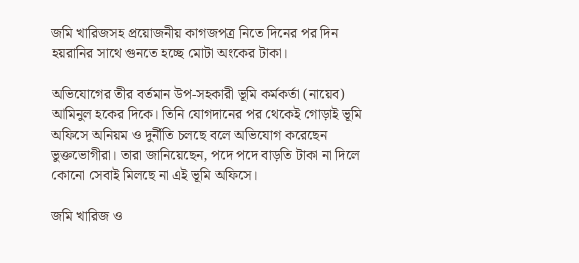জমি খারিজসহ প্রয়োজনীয় কাগজপত্র নিতে দিনের পর দিন হয়রানির সাথে গুনতে হচ্ছে মোটা অংকের টাকা।

অভিযোগের তীর বর্তমান উপ-সহকারী ভূমি কর্মকর্তা (নায়েব) আমিনুল হকের দিকে। তিনি যোগদানের পর থেকেই গোড়াই ভূমি অফিসে অনিয়ম ও দুর্নীতি চলছে বলে অভিযোগ করেছেন ভুক্তভোগীরা। তারা জানিয়েছেন, পদে পদে বাড়তি টাকা না দিলে কোনো সেবাই মিলছে না এই ভূমি অফিসে।

জমি খারিজ ও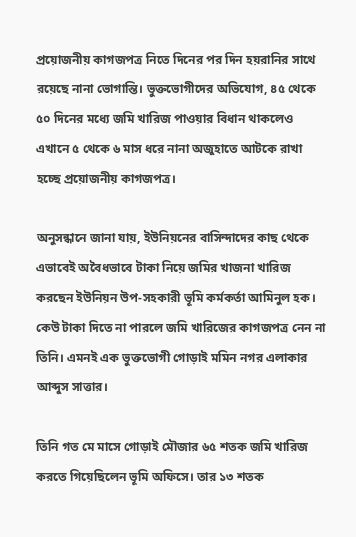প্রয়োজনীয় কাগজপত্র নিতে দিনের পর দিন হয়রানির সাথে রয়েছে নানা ভোগান্তি। ভুক্তভোগীদের অভিযোগ, ৪৫ থেকে ৫০ দিনের মধ্যে জমি খারিজ পাওয়ার বিধান থাকলেও এখানে ৫ থেকে ৬ মাস ধরে নানা অজুহাতে আটকে রাখা হচ্ছে প্রয়োজনীয় কাগজপত্র।

অনুসন্ধানে জানা যায়, ইউনিয়নের বাসিন্দাদের কাছ থেকে এভাবেই অবৈধভাবে টাকা নিয়ে জমির খাজনা খারিজ করছেন ইউনিয়ন উপ-সহকারী ভূমি কর্মকর্তা আমিনুল হক। কেউ টাকা দিতে না পারলে জমি খারিজের কাগজপত্র নেন না তিনি। এমনই এক ভুক্তভোগী গোড়াই মমিন নগর এলাকার আব্দুস সাত্তার।

তিনি গত মে মাসে গোড়াই মৌজার ৬৫ শতক জমি খারিজ করতে গিয়েছিলেন ভূমি অফিসে। তার ১৩ শতক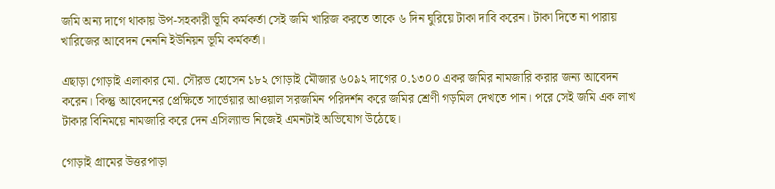জমি অন্য দাগে থাকায় উপ-সহকারী ভূমি কর্মকর্তা সেই জমি খারিজ করতে তাকে ৬ দিন ঘুরিয়ে টাকা দাবি করেন। টাকা দিতে না পারায় খারিজের আবেদন নেননি ইউনিয়ন ভূমি কর্মকর্তা।

এছাড়া গোড়াই এলাকার মো. সৌরভ হোসেন ১৮২ গোড়াই মৌজার ৬০৯২ দাগের ০.১৩০০ একর জমির নামজারি করার জন্য আবেদন করেন। কিন্তু আবেদনের প্রেক্ষিতে সার্ভেয়ার আওয়াল সরজমিন পরিদর্শন করে জমির শ্রেণী গড়মিল দেখতে পান। পরে সেই জমি এক লাখ টাকার বিনিময়ে নামজারি করে দেন এসিল্যান্ড নিজেই এমনটাই অভিযোগ উঠেছে।

গোড়াই গ্রামের উত্তরপাড়া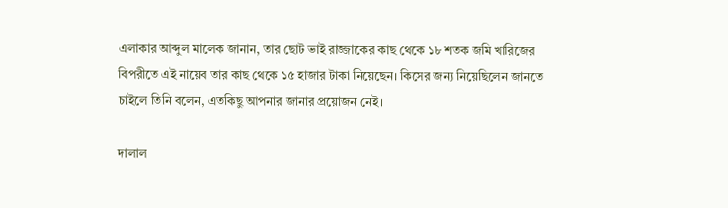এলাকার আব্দুল মালেক জানান, তার ছোট ভাই রাজ্জাকের কাছ থেকে ১৮ শতক জমি খারিজের বিপরীতে এই নায়েব তার কাছ থেকে ১৫ হাজার টাকা নিয়েছেন। কিসের জন্য নিয়েছিলেন জানতে চাইলে তিনি বলেন, এতকিছু আপনার জানার প্রয়োজন নেই।

দালাল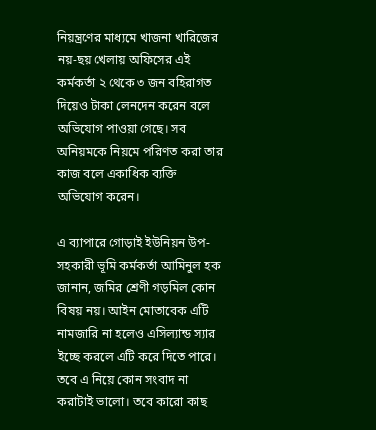নিয়ন্ত্রণের মাধ্যমে খাজনা খারিজের নয়-ছয় খেলায় অফিসের এই কর্মকর্তা ২ থেকে ৩ জন বহিরাগত দিয়েও টাকা লেনদেন করেন বলে অভিযোগ পাওয়া গেছে। সব অনিয়মকে নিয়মে পরিণত করা তার কাজ বলে একাধিক ব্যক্তি অভিযোগ করেন।

এ ব্যাপারে গোড়াই ইউনিয়ন উপ-সহকারী ভূমি কর্মকর্তা আমিনুল হক জানান, জমির শ্রেণী গড়মিল কোন বিষয় নয়। আইন মোতাবেক এটি নামজারি না হলেও এসিল্যান্ড স্যার ইচ্ছে করলে এটি করে দিতে পারে। তবে এ নিয়ে কোন সংবাদ না করাটাই ভালো। তবে কারো কাছ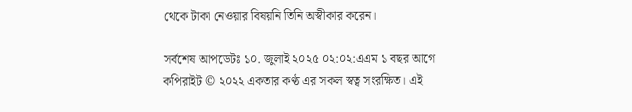থেকে টাকা নেওয়ার বিষয়নি তিনি অস্বীকার করেন।

সর্বশেষ আপডেটঃ ১০. জুলাই ২০২৫ ০২:০২:এএম ১ বছর আগে
কপিরাইট © ২০২২ একতার কণ্ঠ এর সকল স্বত্ব সংরক্ষিত। এই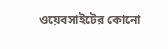ওয়েবসাইটের কোনো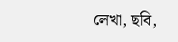লেখা, ছবি,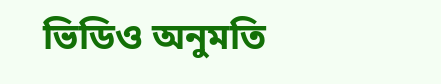ভিডিও অনুমতি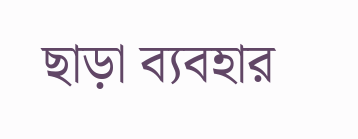ছাড়া ব্যবহার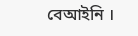বেআইনি ।